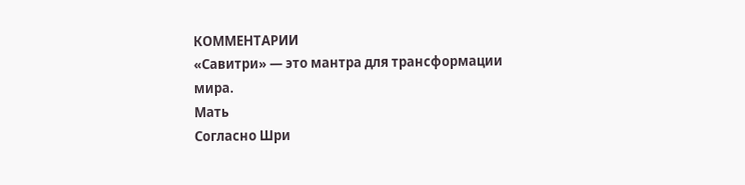КОММЕНТАРИИ
«Савитри» — это мантра для трансформации мира.
Мать
Согласно Шри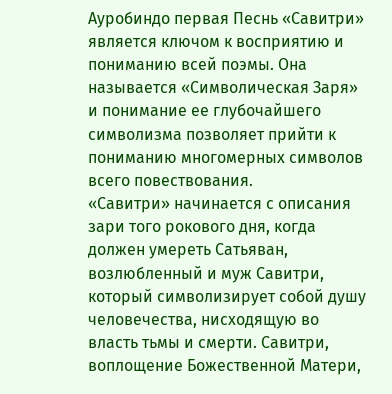Ауробиндо первая Песнь «Савитри» является ключом к восприятию и пониманию всей поэмы. Она называется «Символическая Заря» и понимание ее глубочайшего символизма позволяет прийти к пониманию многомерных символов всего повествования.
«Савитри» начинается с описания зари того рокового дня, когда должен умереть Сатьяван, возлюбленный и муж Савитри, который символизирует собой душу человечества, нисходящую во власть тьмы и смерти. Савитри, воплощение Божественной Матери,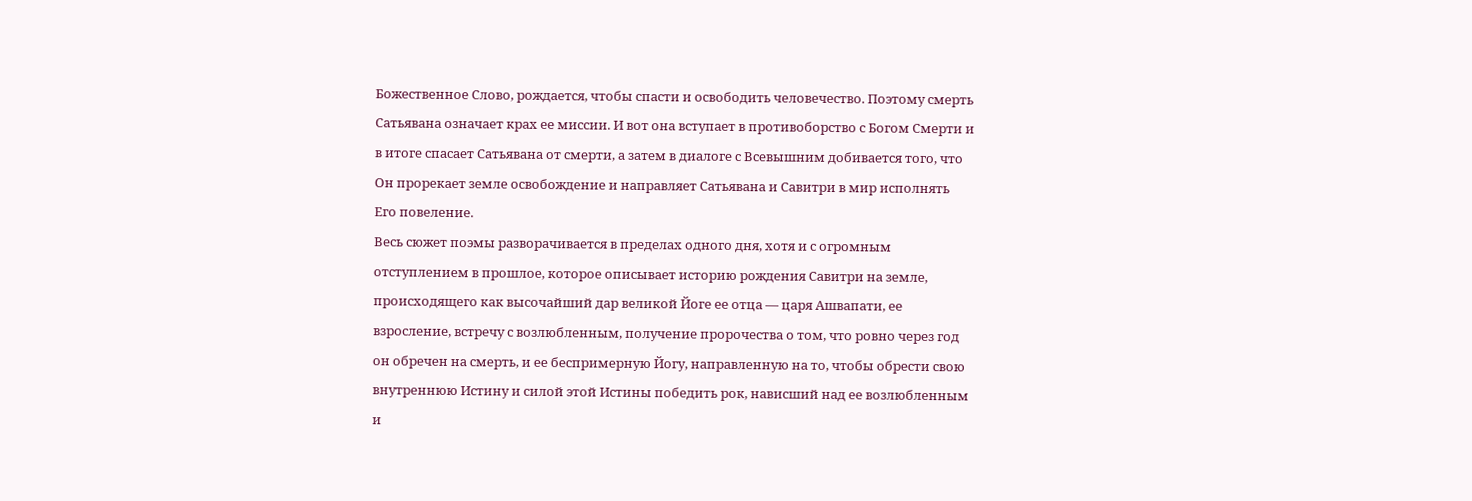Божественное Слово, рождается, чтобы спасти и освободить человечество. Поэтому смерть Сатьявана означает крах ее миссии. И вот она вступает в противоборство с Богом Смерти и в итоге спасает Сатьявана от смерти, а затем в диалоге с Всевышним добивается того, что Он прорекает земле освобождение и направляет Сатьявана и Савитри в мир исполнять Его повеление.
Весь сюжет поэмы разворачивается в пределах одного дня, хотя и с огромным отступлением в прошлое, которое описывает историю рождения Савитри на земле, происходящего как высочайший дар великой Йоге ее отца — царя Ашвапати, ее взросление, встречу с возлюбленным, получение пророчества о том, что ровно через год он обречен на смерть, и ее беспримерную Йогу, направленную на то, чтобы обрести свою внутреннюю Истину и силой этой Истины победить рок, нависший над ее возлюбленным и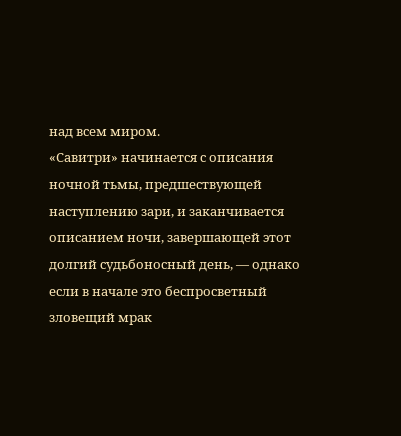над всем миром.
«Савитри» начинается с описания ночной тьмы, предшествующей наступлению зари, и заканчивается описанием ночи, завершающей этот долгий судьбоносный день, — однако если в начале это беспросветный зловещий мрак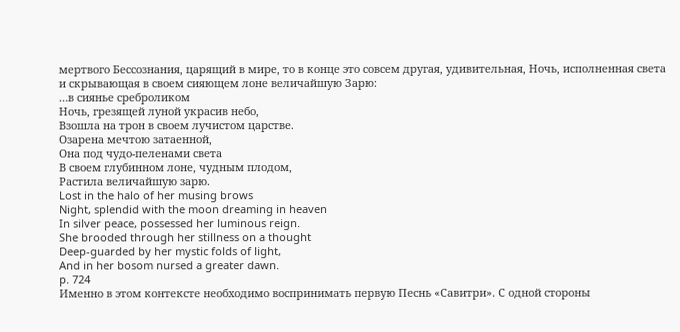мертвого Бессознания, царящий в мире, то в конце это совсем другая, удивительная, Ночь, исполненная света и скрывающая в своем сияющем лоне величайшую Зарю:
…в сиянье среброликом
Ночь, грезящей луной украсив небо,
Взошла на трон в своем лучистом царстве.
Озарена мечтою затаенной,
Она под чудо-пеленами света
В своем глубинном лоне, чудным плодом,
Растила величайшую зарю.
Lost in the halo of her musing brows
Night, splendid with the moon dreaming in heaven
In silver peace, possessed her luminous reign.
She brooded through her stillness on a thought
Deep-guarded by her mystic folds of light,
And in her bosom nursed a greater dawn.
p. 724
Именно в этом контексте необходимо воспринимать первую Песнь «Савитри». С одной стороны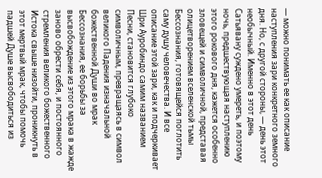— можно понимать ее как описание наступления зари конкретного земного дня. Но, с другой стороны, — день этот необычный. Именно в этот день Сатьявану суждено умереть, и поэтому ночь, предшествующая наступлению этого рокового дня, кажется особенно зловещей и символичной, представая олицетворением вселенской тьмы Бессознания, готовящейся поглотить саму душу человечества. И все описание этой зари, как и подчеркивает Шри Ауробиндо самим названием Песни, становится глубоко символичным, превращаясь в символ великого Падения изначальной божественной Души во мрак Бессознания, ее борьбы за высвобождение из этого мрака в жажде заново обрести себя, и постоянного стремления великого божественного Истока свыше низойти, проникнуть в этот мертвый мрак, чтобы помочь падшей Душе высвободиться из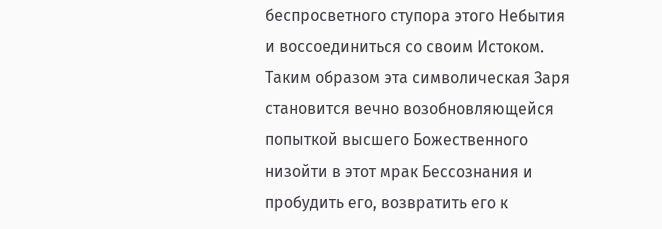беспросветного ступора этого Небытия и воссоединиться со своим Истоком. Таким образом эта символическая Заря становится вечно возобновляющейся попыткой высшего Божественного низойти в этот мрак Бессознания и пробудить его, возвратить его к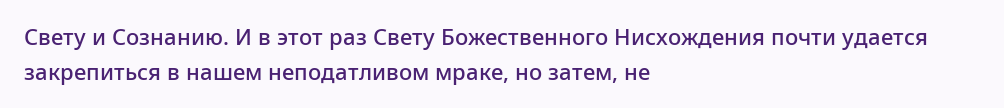Свету и Сознанию. И в этот раз Свету Божественного Нисхождения почти удается закрепиться в нашем неподатливом мраке, но затем, не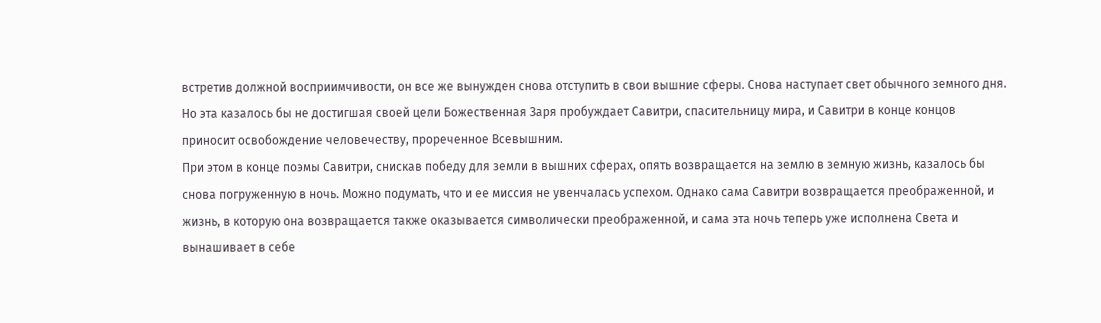встретив должной восприимчивости, он все же вынужден снова отступить в свои вышние сферы. Снова наступает свет обычного земного дня. Но эта казалось бы не достигшая своей цели Божественная Заря пробуждает Савитри, спасительницу мира, и Савитри в конце концов приносит освобождение человечеству, прореченное Всевышним.
При этом в конце поэмы Савитри, снискав победу для земли в вышних сферах, опять возвращается на землю в земную жизнь, казалось бы снова погруженную в ночь. Можно подумать, что и ее миссия не увенчалась успехом. Однако сама Савитри возвращается преображенной, и жизнь, в которую она возвращается также оказывается символически преображенной, и сама эта ночь теперь уже исполнена Света и вынашивает в себе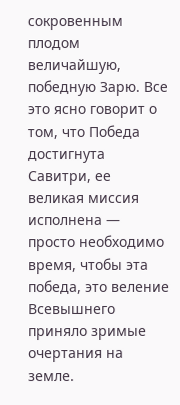сокровенным плодом величайшую, победную Зарю. Все это ясно говорит о том, что Победа достигнута Савитри, ее великая миссия исполнена — просто необходимо время, чтобы эта победа, это веление Всевышнего приняло зримые очертания на земле.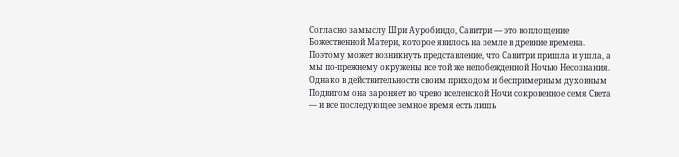Согласно замыслу Шри Ауробиндо, Савитри — это воплощение Божественной Матери, которое явилось на земле в древние времена. Поэтому может возникнуть представление, что Савитри пришла и ушла, а мы по-прежнему окружены все той же непобежденной Ночью Несознания. Однако в действительности своим приходом и беспримерным духовным Подвигом она зароняет во чрево вселенской Ночи сокровенное семя Света — и все последующее земное время есть лишь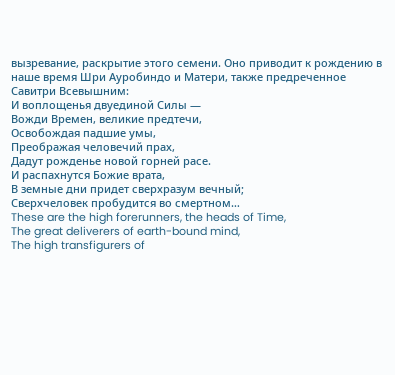вызревание, раскрытие этого семени. Оно приводит к рождению в наше время Шри Ауробиндо и Матери, также предреченное Савитри Всевышним:
И воплощенья двуединой Силы —
Вожди Времен, великие предтечи,
Освобождая падшие умы,
Преображая человечий прах,
Дадут рожденье новой горней расе.
И распахнутся Божие врата,
В земные дни придет сверхразум вечный;
Сверхчеловек пробудится во смертном…
These are the high forerunners, the heads of Time,
The great deliverers of earth-bound mind,
The high transfigurers of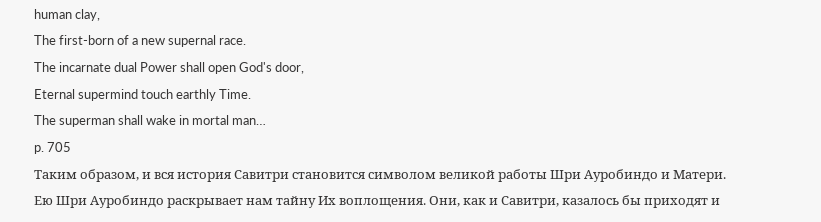human clay,
The first-born of a new supernal race.
The incarnate dual Power shall open God's door,
Eternal supermind touch earthly Time.
The superman shall wake in mortal man…
p. 705
Таким образом, и вся история Савитри становится символом великой работы Шри Ауробиндо и Матери. Ею Шри Ауробиндо раскрывает нам тайну Их воплощения. Они, как и Савитри, казалось бы приходят и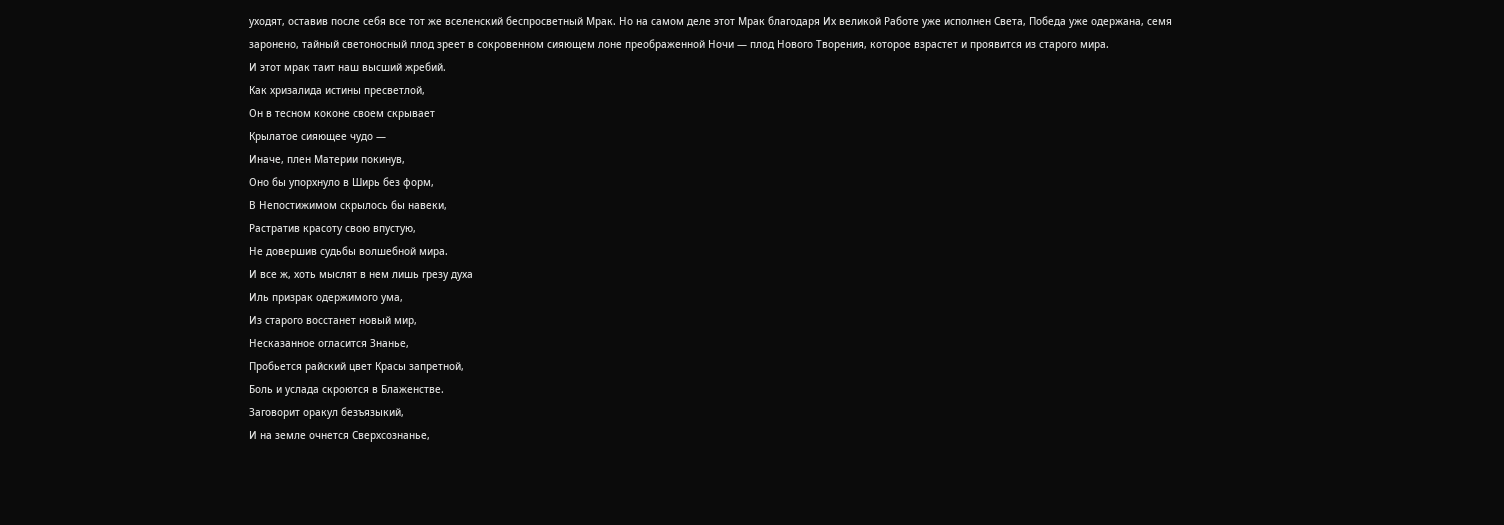уходят, оставив после себя все тот же вселенский беспросветный Мрак. Но на самом деле этот Мрак благодаря Их великой Работе уже исполнен Света, Победа уже одержана, семя заронено, тайный светоносный плод зреет в сокровенном сияющем лоне преображенной Ночи — плод Нового Творения, которое взрастет и проявится из старого мира.
И этот мрак таит наш высший жребий.
Как хризалида истины пресветлой,
Он в тесном коконе своем скрывает
Крылатое сияющее чудо —
Иначе, плен Материи покинув,
Оно бы упорхнуло в Ширь без форм,
В Непостижимом скрылось бы навеки,
Растратив красоту свою впустую,
Не довершив судьбы волшебной мира.
И все ж, хоть мыслят в нем лишь грезу духа
Иль призрак одержимого ума,
Из старого восстанет новый мир,
Несказанное огласится Знанье,
Пробьется райский цвет Красы запретной,
Боль и услада скроются в Блаженстве.
Заговорит оракул безъязыкий,
И на земле очнется Сверхсознанье,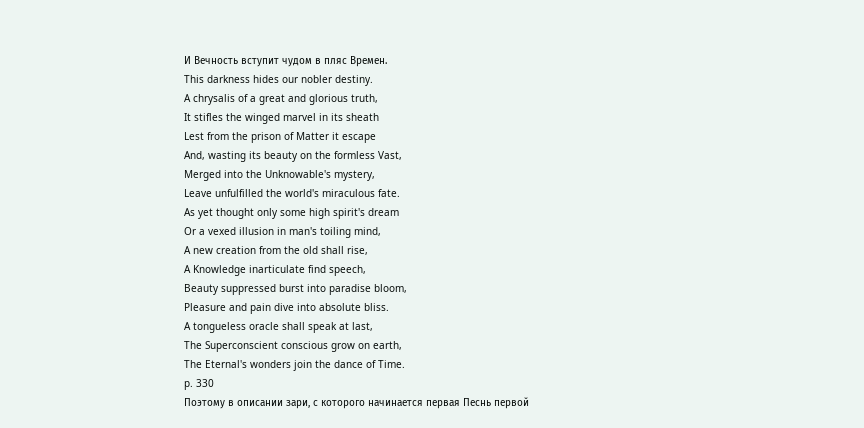И Вечность вступит чудом в пляс Времен.
This darkness hides our nobler destiny.
A chrysalis of a great and glorious truth,
It stifles the winged marvel in its sheath
Lest from the prison of Matter it escape
And, wasting its beauty on the formless Vast,
Merged into the Unknowable's mystery,
Leave unfulfilled the world's miraculous fate.
As yet thought only some high spirit's dream
Or a vexed illusion in man's toiling mind,
A new creation from the old shall rise,
A Knowledge inarticulate find speech,
Beauty suppressed burst into paradise bloom,
Pleasure and pain dive into absolute bliss.
A tongueless oracle shall speak at last,
The Superconscient conscious grow on earth,
The Eternal's wonders join the dance of Time.
p. 330
Поэтому в описании зари, с которого начинается первая Песнь первой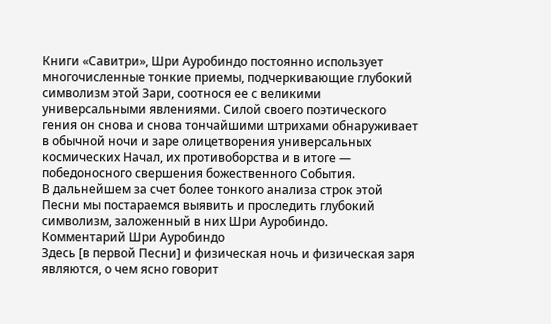Книги «Савитри», Шри Ауробиндо постоянно использует многочисленные тонкие приемы, подчеркивающие глубокий символизм этой Зари, соотнося ее с великими универсальными явлениями. Силой своего поэтического гения он снова и снова тончайшими штрихами обнаруживает в обычной ночи и заре олицетворения универсальных космических Начал, их противоборства и в итоге — победоносного свершения божественного События.
В дальнейшем за счет более тонкого анализа строк этой Песни мы постараемся выявить и проследить глубокий символизм, заложенный в них Шри Ауробиндо.
Комментарий Шри Ауробиндо
Здесь [в первой Песни] и физическая ночь и физическая заря являются, о чем ясно говорит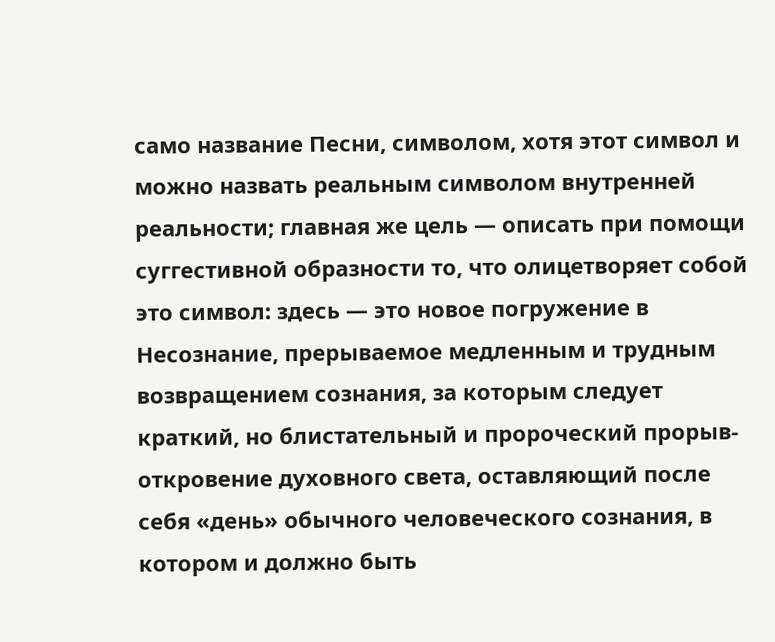само название Песни, символом, хотя этот символ и можно назвать реальным символом внутренней реальности; главная же цель — описать при помощи суггестивной образности то, что олицетворяет собой это символ: здесь — это новое погружение в Несознание, прерываемое медленным и трудным возвращением сознания, за которым следует краткий, но блистательный и пророческий прорыв-откровение духовного света, оставляющий после себя «день» обычного человеческого сознания, в котором и должно быть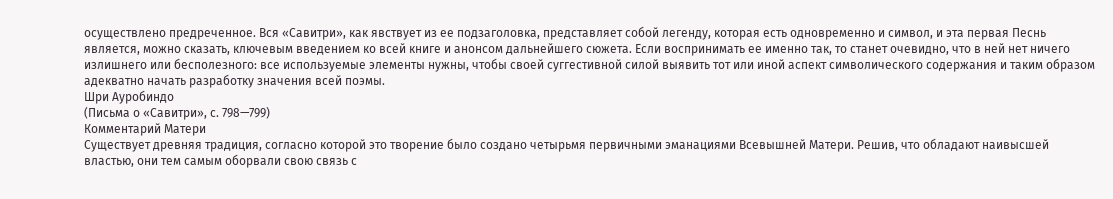осуществлено предреченное. Вся «Савитри», как явствует из ее подзаголовка, представляет собой легенду, которая есть одновременно и символ, и эта первая Песнь является, можно сказать, ключевым введением ко всей книге и анонсом дальнейшего сюжета. Если воспринимать ее именно так, то станет очевидно, что в ней нет ничего излишнего или бесполезного: все используемые элементы нужны, чтобы своей суггестивной силой выявить тот или иной аспект символического содержания и таким образом адекватно начать разработку значения всей поэмы.
Шри Ауробиндо
(Письма о «Савитри», с. 798—799)
Комментарий Матери
Существует древняя традиция, согласно которой это творение было создано четырьмя первичными эманациями Всевышней Матери. Решив, что обладают наивысшей властью, они тем самым оборвали свою связь с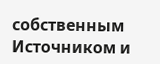собственным Источником и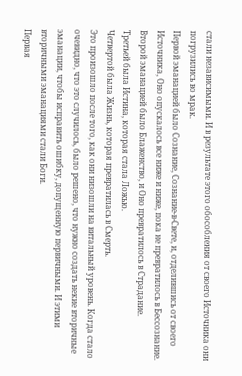стали независимыми. И в результате этого обособления от своего Источника они погрузились во мрак.
Первой эманацией было Сознание, Сознание-в-Свете, и, отделившись от своего Источника, Оно опускалось все ниже и ниже, пока не превратилось в Бессознание.
Второй эманацией было Блаженство, и Оно превратилось в Страдание.
Третьей была Истина, которая стала Ложью.
Четвертой была Жизнь, которая превратилась в Смерть.
Это произошло после того, как они низошли на витальный уровень. Когда стало очевидно, что это случилось, было решено, что нужно создать некие вторичные эманации, чтобы исправить ошибку, допущенную первичными. И этими вторичными эманациями стали Боги.
Первая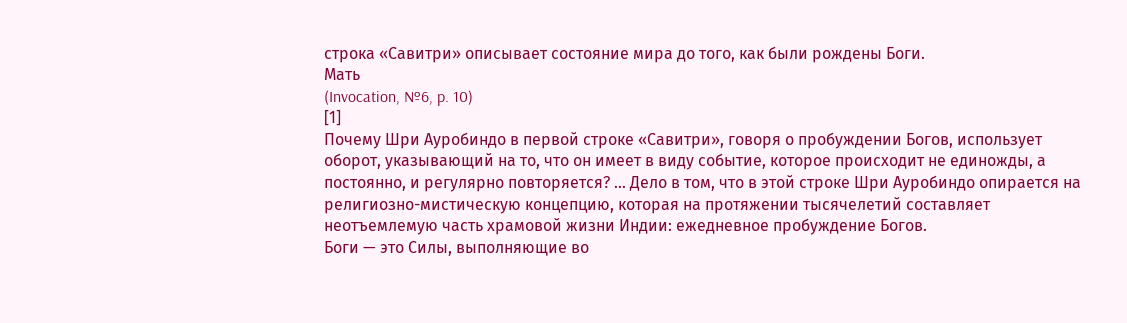строка «Савитри» описывает состояние мира до того, как были рождены Боги.
Мать
(Invocation, №6, p. 10)
[1]
Почему Шри Ауробиндо в первой строке «Савитри», говоря о пробуждении Богов, использует оборот, указывающий на то, что он имеет в виду событие, которое происходит не единожды, а постоянно, и регулярно повторяется? … Дело в том, что в этой строке Шри Ауробиндо опирается на религиозно-мистическую концепцию, которая на протяжении тысячелетий составляет неотъемлемую часть храмовой жизни Индии: ежедневное пробуждение Богов.
Боги — это Силы, выполняющие во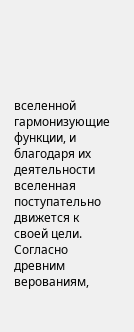вселенной гармонизующие функции, и благодаря их деятельности вселенная поступательно движется к своей цели. Согласно древним верованиям,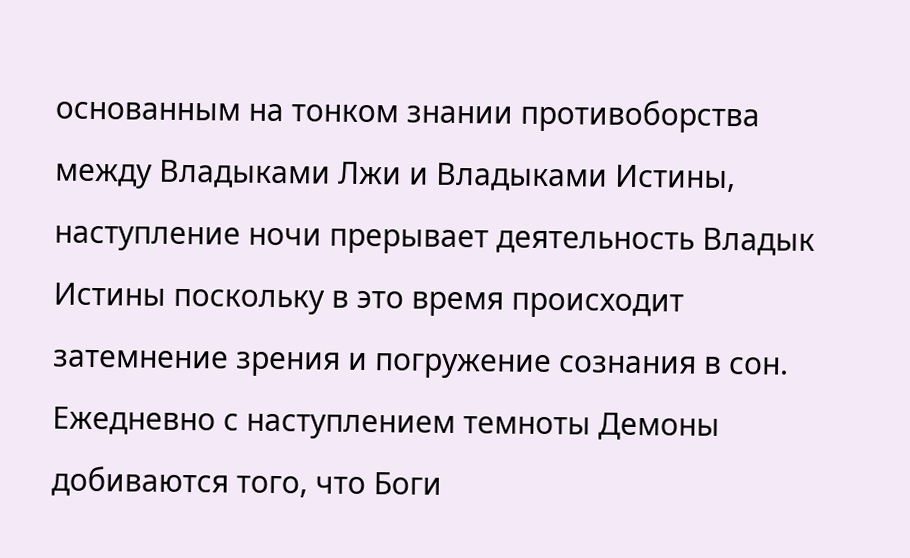основанным на тонком знании противоборства между Владыками Лжи и Владыками Истины, наступление ночи прерывает деятельность Владык Истины поскольку в это время происходит затемнение зрения и погружение сознания в сон. Ежедневно с наступлением темноты Демоны добиваются того, что Боги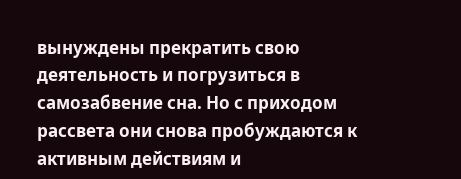вынуждены прекратить свою деятельность и погрузиться в самозабвение сна. Но с приходом рассвета они снова пробуждаются к активным действиям и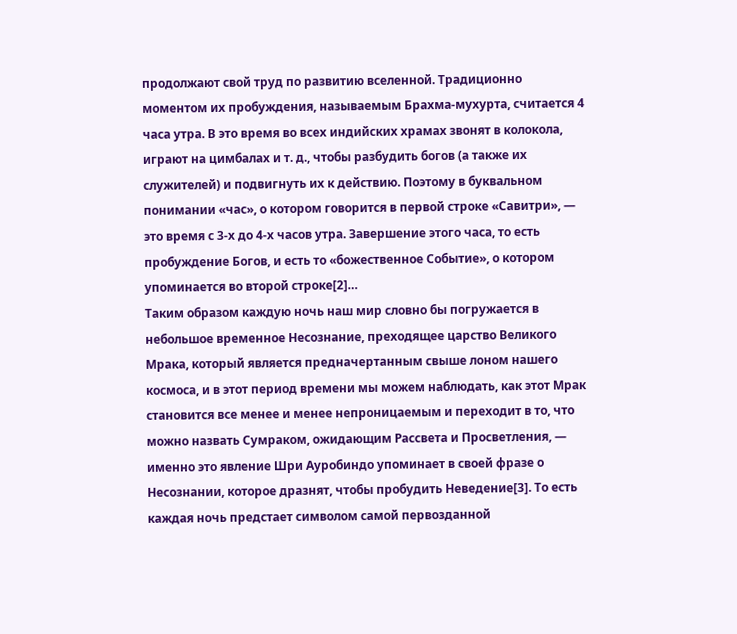продолжают свой труд по развитию вселенной. Традиционно моментом их пробуждения, называемым Брахма-мухурта, считается 4 часа утра. В это время во всех индийских храмах звонят в колокола, играют на цимбалах и т. д., чтобы разбудить богов (а также их служителей) и подвигнуть их к действию. Поэтому в буквальном понимании «час», о котором говорится в первой строке «Савитри», — это время с 3-х до 4-х часов утра. Завершение этого часа, то есть пробуждение Богов, и есть то «божественное Событие», о котором упоминается во второй строке[2]…
Таким образом каждую ночь наш мир словно бы погружается в небольшое временное Несознание, преходящее царство Великого Мрака, который является предначертанным свыше лоном нашего космоса, и в этот период времени мы можем наблюдать, как этот Мрак становится все менее и менее непроницаемым и переходит в то, что можно назвать Сумраком, ожидающим Рассвета и Просветления, — именно это явление Шри Ауробиндо упоминает в своей фразе о Несознании, которое дразнят, чтобы пробудить Неведение[3]. То есть каждая ночь предстает символом самой первозданной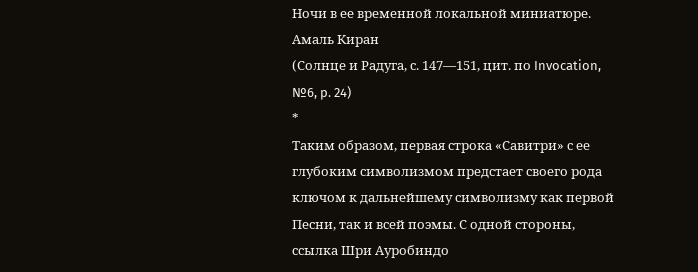Ночи в ее временной локальной миниатюре.
Амаль Киран
(Солнце и Радуга, с. 147—151, цит. по Invocation, №6, p. 24)
*
Таким образом, первая строка «Савитри» с ее глубоким символизмом предстает своего рода ключом к дальнейшему символизму как первой Песни, так и всей поэмы. С одной стороны, ссылка Шри Ауробиндо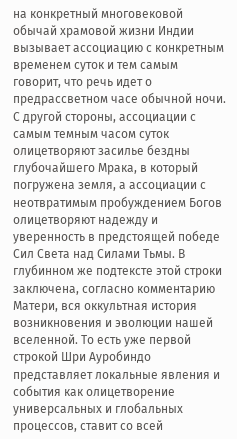на конкретный многовековой обычай храмовой жизни Индии вызывает ассоциацию с конкретным временем суток и тем самым говорит, что речь идет о предрассветном часе обычной ночи. С другой стороны, ассоциации с самым темным часом суток олицетворяют засилье бездны глубочайшего Мрака, в который погружена земля, а ассоциации с неотвратимым пробуждением Богов олицетворяют надежду и уверенность в предстоящей победе Сил Света над Силами Тьмы. В глубинном же подтексте этой строки заключена, согласно комментарию Матери, вся оккультная история возникновения и эволюции нашей вселенной. То есть уже первой строкой Шри Ауробиндо представляет локальные явления и события как олицетворение универсальных и глобальных процессов, ставит со всей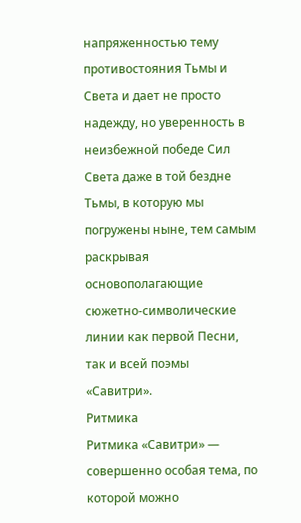напряженностью тему противостояния Тьмы и Света и дает не просто надежду, но уверенность в неизбежной победе Сил Света даже в той бездне Тьмы, в которую мы погружены ныне, тем самым раскрывая основополагающие сюжетно-символические линии как первой Песни, так и всей поэмы «Савитри».
Ритмика
Ритмика «Савитри» — совершенно особая тема, по которой можно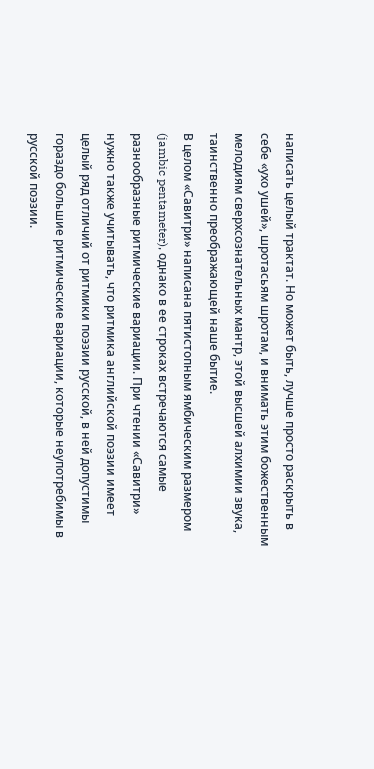написать целый трактат. Но может быть, лучше просто раскрыть в себе «ухо ушей», шротасьям шротам, и внимать этим божественным мелодиям сверхсознательных мантр, этой высшей алхимии звука, таинственно преображающей наше бытие.
В целом «Савитри» написана пятистопным ямбическим размером (jambic pentameter), однако в ее строках встречаются самые разнообразные ритмические вариации. При чтении «Савитри» нужно также учитывать, что ритмика английской поэзии имеет целый ряд отличий от ритмики поэзии русской, в ней допустимы гораздо большие ритмические вариации, которые неупотребимы в русской поэзии.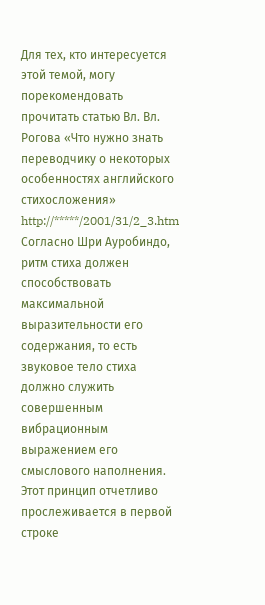Для тех, кто интересуется этой темой, могу порекомендовать прочитать статью Вл. Вл. Рогова «Что нужно знать переводчику о некоторых особенностях английского стихосложения» http://*****/2001/31/2_3.htm
Согласно Шри Ауробиндо, ритм стиха должен способствовать максимальной выразительности его содержания, то есть звуковое тело стиха должно служить совершенным вибрационным выражением его смыслового наполнения. Этот принцип отчетливо прослеживается в первой строке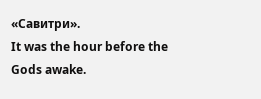«Савитри».
It was the hour before the Gods awake.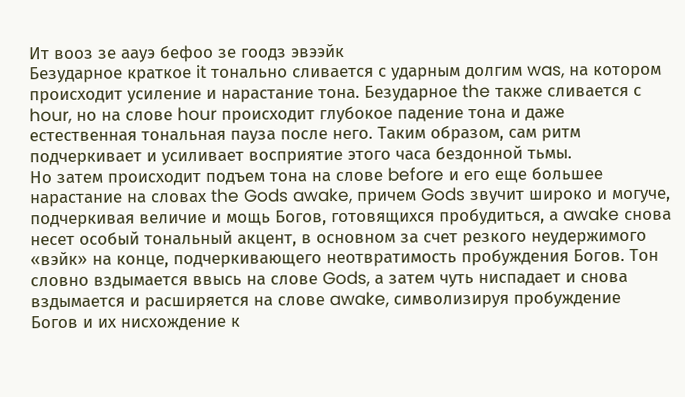Ит вооз зе аауэ бефоо зе гоодз эвээйк
Безударное краткое it тонально сливается с ударным долгим was, на котором происходит усиление и нарастание тона. Безударное the также сливается с hour, но на слове hour происходит глубокое падение тона и даже естественная тональная пауза после него. Таким образом, сам ритм подчеркивает и усиливает восприятие этого часа бездонной тьмы.
Но затем происходит подъем тона на слове before и его еще большее нарастание на словах the Gods awake, причем Gods звучит широко и могуче, подчеркивая величие и мощь Богов, готовящихся пробудиться, а awake снова несет особый тональный акцент, в основном за счет резкого неудержимого «вэйк» на конце, подчеркивающего неотвратимость пробуждения Богов. Тон словно вздымается ввысь на слове Gods, а затем чуть ниспадает и снова вздымается и расширяется на слове awake, символизируя пробуждение Богов и их нисхождение к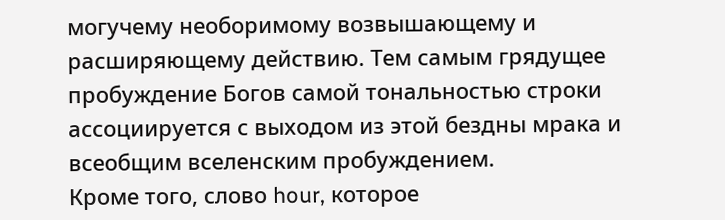могучему необоримому возвышающему и расширяющему действию. Тем самым грядущее пробуждение Богов самой тональностью строки ассоциируется с выходом из этой бездны мрака и всеобщим вселенским пробуждением.
Кроме того, слово hour, которое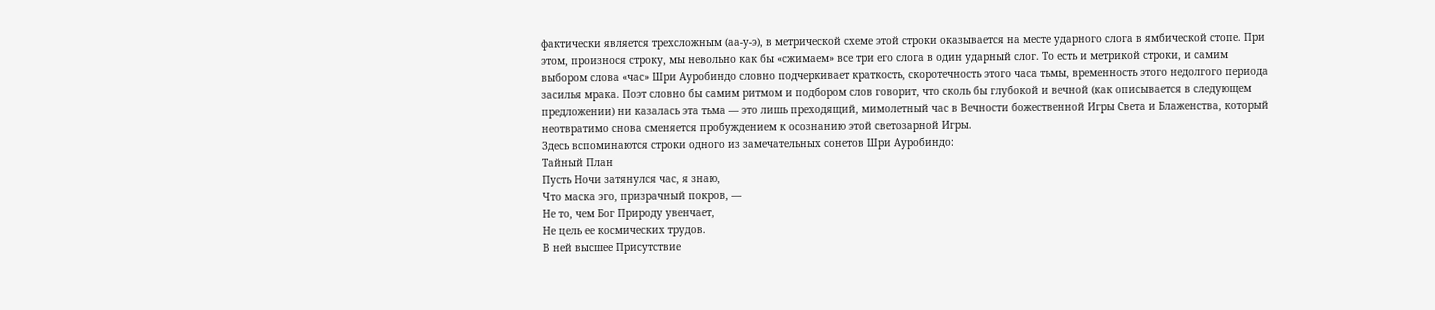фактически является трехсложным (аа-у-э), в метрической схеме этой строки оказывается на месте ударного слога в ямбической стопе. При этом, произнося строку, мы невольно как бы «сжимаем» все три его слога в один ударный слог. То есть и метрикой строки, и самим выбором слова «час» Шри Ауробиндо словно подчеркивает краткость, скоротечность этого часа тьмы, временность этого недолгого периода засилья мрака. Поэт словно бы самим ритмом и подбором слов говорит, что сколь бы глубокой и вечной (как описывается в следующем предложении) ни казалась эта тьма — это лишь преходящий, мимолетный час в Вечности божественной Игры Света и Блаженства, который неотвратимо снова сменяется пробуждением к осознанию этой светозарной Игры.
Здесь вспоминаются строки одного из замечательных сонетов Шри Ауробиндо:
Тайный План
Пусть Ночи затянулся час, я знаю,
Что маска эго, призрачный покров, —
Не то, чем Бог Природу увенчает,
Не цель ее космических трудов.
В ней высшее Присутствие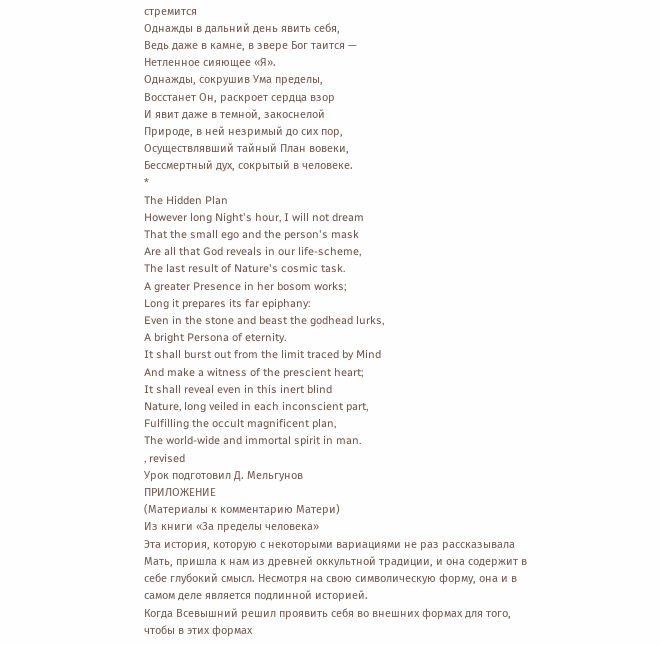стремится
Однажды в дальний день явить себя,
Ведь даже в камне, в звере Бог таится —
Нетленное сияющее «Я».
Однажды, сокрушив Ума пределы,
Восстанет Он, раскроет сердца взор
И явит даже в темной, закоснелой
Природе, в ней незримый до сих пор,
Осуществлявший тайный План вовеки,
Бессмертный дух, сокрытый в человеке.
*
The Hidden Plan
However long Night's hour, I will not dream
That the small ego and the person's mask
Are all that God reveals in our life-scheme,
The last result of Nature's cosmic task.
A greater Presence in her bosom works;
Long it prepares its far epiphany:
Even in the stone and beast the godhead lurks,
A bright Persona of eternity.
It shall burst out from the limit traced by Mind
And make a witness of the prescient heart;
It shall reveal even in this inert blind
Nature, long veiled in each inconscient part,
Fulfilling the occult magnificent plan,
The world-wide and immortal spirit in man.
, revised
Урок подготовил Д. Мельгунов
ПРИЛОЖЕНИЕ
(Материалы к комментарию Матери)
Из книги «За пределы человека»
Эта история, которую с некоторыми вариациями не раз рассказывала Мать, пришла к нам из древней оккультной традиции, и она содержит в себе глубокий смысл. Несмотря на свою символическую форму, она и в самом деле является подлинной историей.
Когда Всевышний решил проявить себя во внешних формах для того, чтобы в этих формах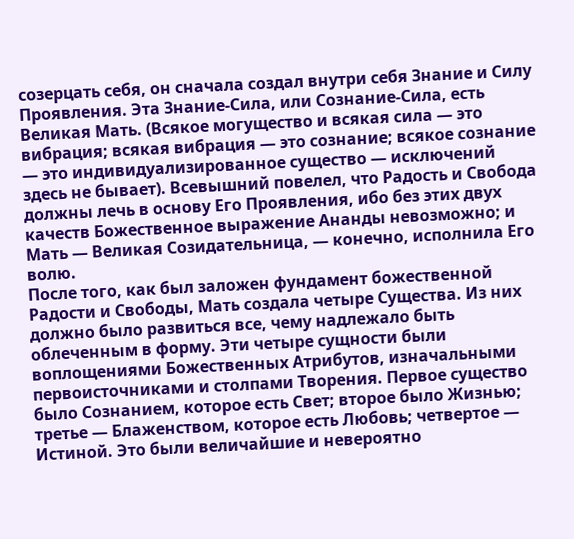созерцать себя, он сначала создал внутри себя Знание и Силу Проявления. Эта Знание-Сила, или Сознание-Сила, есть Великая Мать. (Всякое могущество и всякая сила — это вибрация; всякая вибрация — это сознание; всякое сознание — это индивидуализированное существо — исключений здесь не бывает). Всевышний повелел, что Радость и Свобода должны лечь в основу Его Проявления, ибо без этих двух качеств Божественное выражение Ананды невозможно; и Мать — Великая Созидательница, — конечно, исполнила Его волю.
После того, как был заложен фундамент божественной Радости и Свободы, Мать создала четыре Существа. Из них должно было развиться все, чему надлежало быть облеченным в форму. Эти четыре сущности были воплощениями Божественных Атрибутов, изначальными первоисточниками и столпами Творения. Первое существо было Сознанием, которое есть Свет; второе было Жизнью; третье — Блаженством, которое есть Любовь; четвертое — Истиной. Это были величайшие и невероятно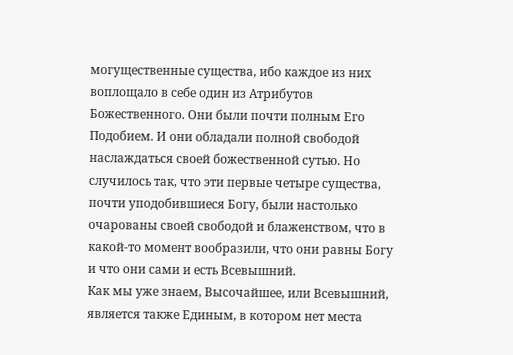могущественные существа, ибо каждое из них воплощало в себе один из Атрибутов Божественного. Они были почти полным Его Подобием. И они обладали полной свободой наслаждаться своей божественной сутью. Но случилось так, что эти первые четыре существа, почти уподобившиеся Богу, были настолько очарованы своей свободой и блаженством, что в какой-то момент вообразили, что они равны Богу и что они сами и есть Всевышний.
Как мы уже знаем, Высочайшее, или Всевышний, является также Единым, в котором нет места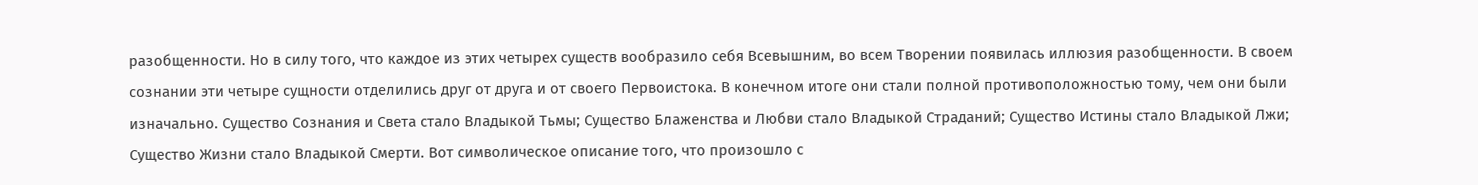разобщенности. Но в силу того, что каждое из этих четырех существ вообразило себя Всевышним, во всем Творении появилась иллюзия разобщенности. В своем сознании эти четыре сущности отделились друг от друга и от своего Первоистока. В конечном итоге они стали полной противоположностью тому, чем они были изначально. Существо Сознания и Света стало Владыкой Тьмы; Существо Блаженства и Любви стало Владыкой Страданий; Существо Истины стало Владыкой Лжи; Существо Жизни стало Владыкой Смерти. Вот символическое описание того, что произошло с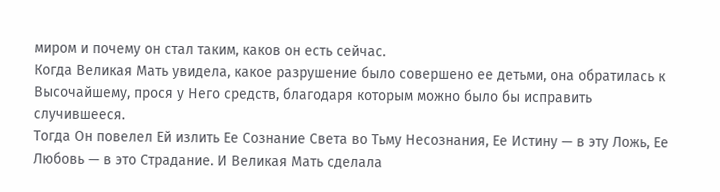миром и почему он стал таким, каков он есть сейчас.
Когда Великая Мать увидела, какое разрушение было совершено ее детьми, она обратилась к Высочайшему, прося у Него средств, благодаря которым можно было бы исправить случившееся.
Тогда Он повелел Ей излить Ее Сознание Света во Тьму Несознания, Ее Истину — в эту Ложь, Ее Любовь — в это Страдание. И Великая Мать сделала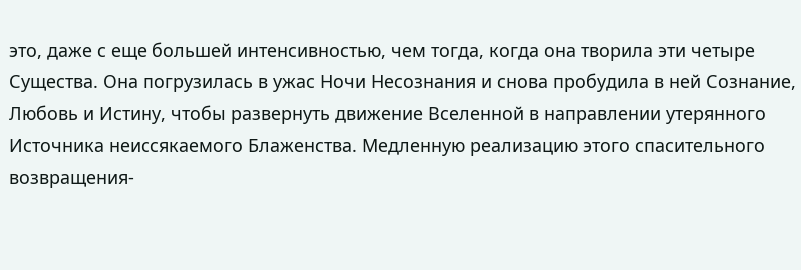это, даже с еще большей интенсивностью, чем тогда, когда она творила эти четыре Существа. Она погрузилась в ужас Ночи Несознания и снова пробудила в ней Сознание, Любовь и Истину, чтобы развернуть движение Вселенной в направлении утерянного Источника неиссякаемого Блаженства. Медленную реализацию этого спасительного возвращения-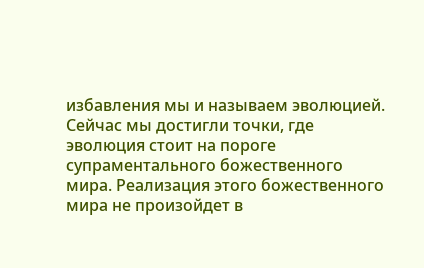избавления мы и называем эволюцией.
Сейчас мы достигли точки, где эволюция стоит на пороге супраментального божественного мира. Реализация этого божественного мира не произойдет в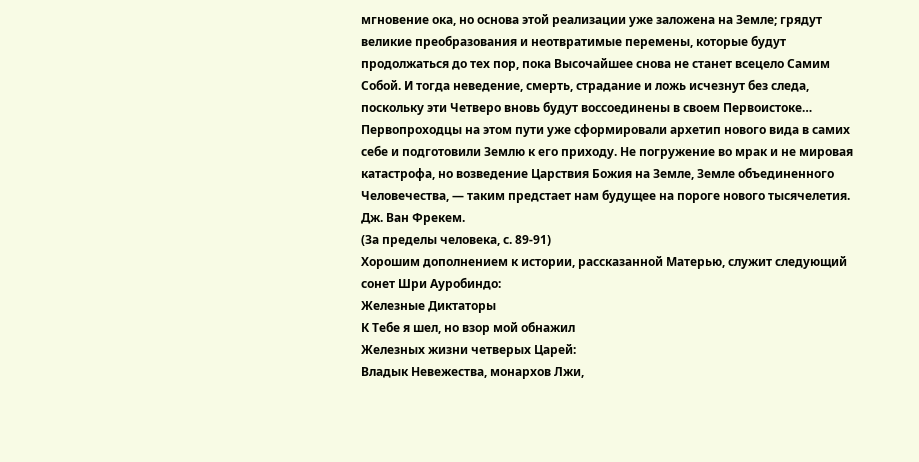мгновение ока, но основа этой реализации уже заложена на Земле; грядут великие преобразования и неотвратимые перемены, которые будут продолжаться до тех пор, пока Высочайшее снова не станет всецело Самим Собой. И тогда неведение, смерть, страдание и ложь исчезнут без следа, поскольку эти Четверо вновь будут воссоединены в своем Первоистоке…
Первопроходцы на этом пути уже сформировали архетип нового вида в самих себе и подготовили Землю к его приходу. Не погружение во мрак и не мировая катастрофа, но возведение Царствия Божия на Земле, Земле объединенного Человечества, — таким предстает нам будущее на пороге нового тысячелетия.
Дж. Ван Фрекем.
(За пределы человека, с. 89-91)
Хорошим дополнением к истории, рассказанной Матерью, служит следующий сонет Шри Ауробиндо:
Железные Диктаторы
К Тебе я шел, но взор мой обнажил
Железных жизни четверых Царей:
Владык Невежества, монархов Лжи,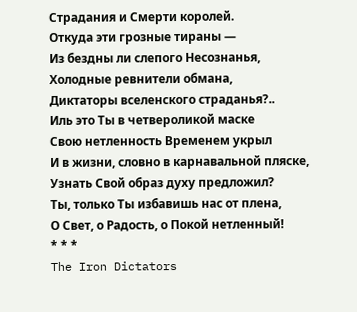Страдания и Смерти королей.
Откуда эти грозные тираны —
Из бездны ли слепого Несознанья,
Холодные ревнители обмана,
Диктаторы вселенского страданья?..
Иль это Ты в четвероликой маске
Свою нетленность Временем укрыл
И в жизни, словно в карнавальной пляске,
Узнать Свой образ духу предложил?
Ты, только Ты избавишь нас от плена,
О Свет, о Радость, о Покой нетленный!
* * *
The Iron Dictators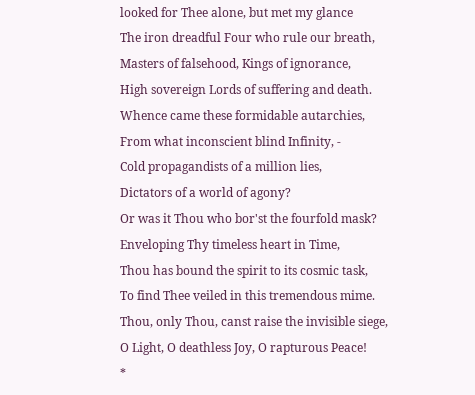looked for Thee alone, but met my glance
The iron dreadful Four who rule our breath,
Masters of falsehood, Kings of ignorance,
High sovereign Lords of suffering and death.
Whence came these formidable autarchies,
From what inconscient blind Infinity, -
Cold propagandists of a million lies,
Dictators of a world of agony?
Or was it Thou who bor'st the fourfold mask?
Enveloping Thy timeless heart in Time,
Thou has bound the spirit to its cosmic task,
To find Thee veiled in this tremendous mime.
Thou, only Thou, canst raise the invisible siege,
O Light, O deathless Joy, O rapturous Peace!
*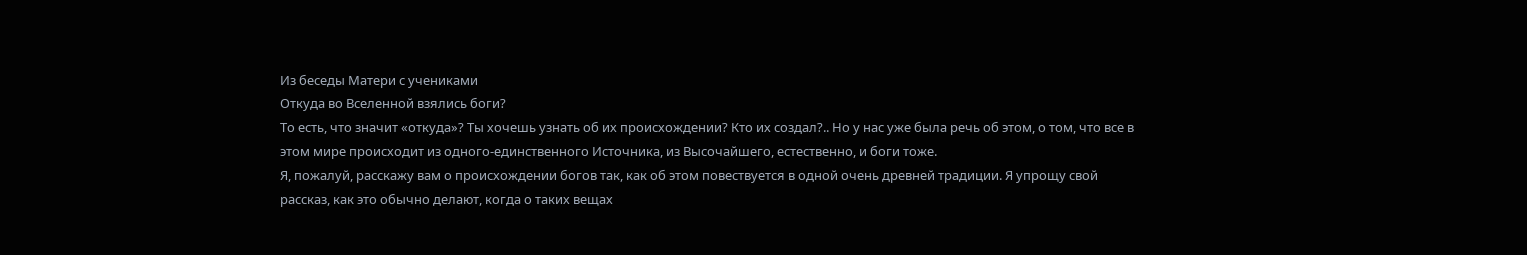Из беседы Матери с учениками
Откуда во Вселенной взялись боги?
То есть, что значит «откуда»? Ты хочешь узнать об их происхождении? Кто их создал?.. Но у нас уже была речь об этом, о том, что все в этом мире происходит из одного-единственного Источника, из Высочайшего, естественно, и боги тоже.
Я, пожалуй, расскажу вам о происхождении богов так, как об этом повествуется в одной очень древней традиции. Я упрощу свой рассказ, как это обычно делают, когда о таких вещах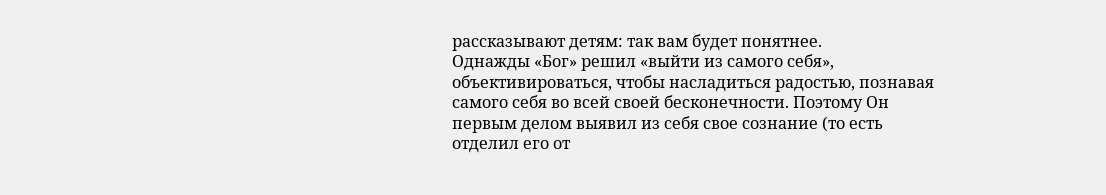рассказывают детям: так вам будет понятнее.
Однажды «Бог» решил «выйти из самого себя», объективироваться, чтобы насладиться радостью, познавая самого себя во всей своей бесконечности. Поэтому Он первым делом выявил из себя свое сознание (то есть отделил его от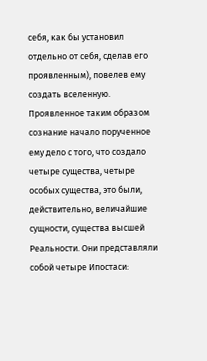себя, как бы установил отдельно от себя, сделав его проявленным), повелев ему создать вселенную. Проявленное таким образом сознание начало порученное ему дело с того, что создало четыре существа, четыре особых существа, это были, действительно, величайшие сущности, существа высшей Реальности. Они представляли собой четыре Ипостаси: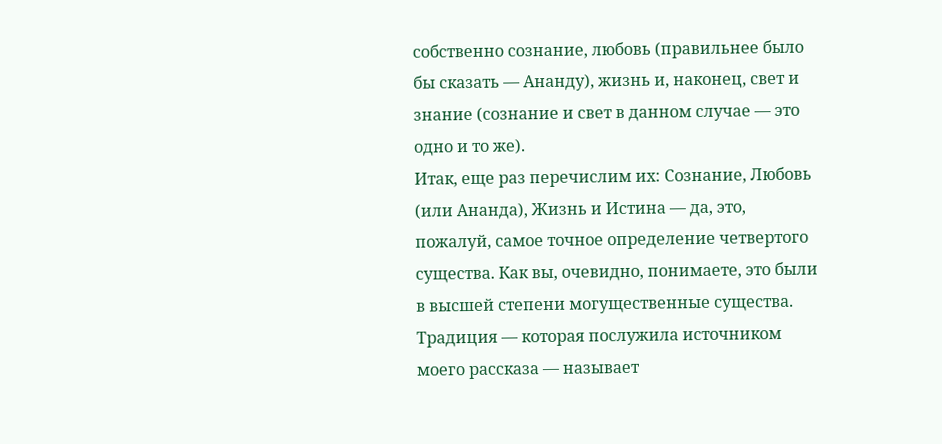собственно сознание, любовь (правильнее было бы сказать — Ананду), жизнь и, наконец, свет и знание (сознание и свет в данном случае — это одно и то же).
Итак, еще раз перечислим их: Сознание, Любовь (или Ананда), Жизнь и Истина — да, это, пожалуй, самое точное определение четвертого существа. Как вы, очевидно, понимаете, это были в высшей степени могущественные существа. Традиция — которая послужила источником моего рассказа — называет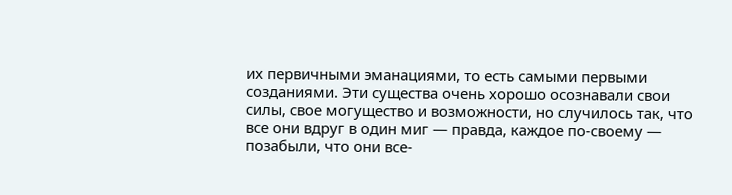их первичными эманациями, то есть самыми первыми созданиями. Эти существа очень хорошо осознавали свои силы, свое могущество и возможности, но случилось так, что все они вдруг в один миг — правда, каждое по-своему — позабыли, что они все-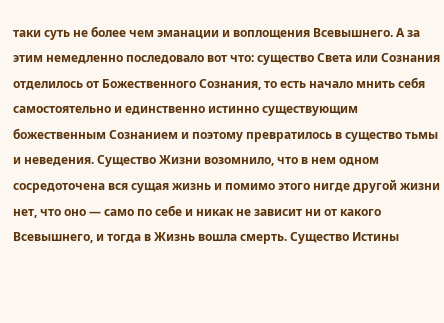таки суть не более чем эманации и воплощения Всевышнего. А за этим немедленно последовало вот что: существо Света или Сознания отделилось от Божественного Сознания, то есть начало мнить себя самостоятельно и единственно истинно существующим божественным Сознанием и поэтому превратилось в существо тьмы и неведения. Существо Жизни возомнило, что в нем одном сосредоточена вся сущая жизнь и помимо этого нигде другой жизни нет, что оно — само по себе и никак не зависит ни от какого Всевышнего, и тогда в Жизнь вошла смерть. Существо Истины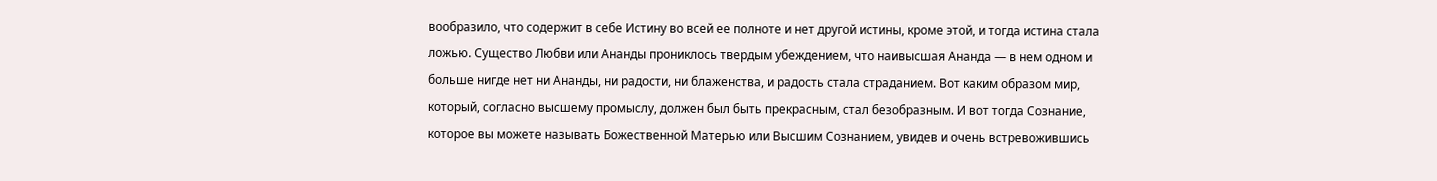вообразило, что содержит в себе Истину во всей ее полноте и нет другой истины, кроме этой, и тогда истина стала ложью. Существо Любви или Ананды прониклось твердым убеждением, что наивысшая Ананда — в нем одном и больше нигде нет ни Ананды, ни радости, ни блаженства, и радость стала страданием. Вот каким образом мир, который, согласно высшему промыслу, должен был быть прекрасным, стал безобразным. И вот тогда Сознание, которое вы можете называть Божественной Матерью или Высшим Сознанием, увидев и очень встревожившись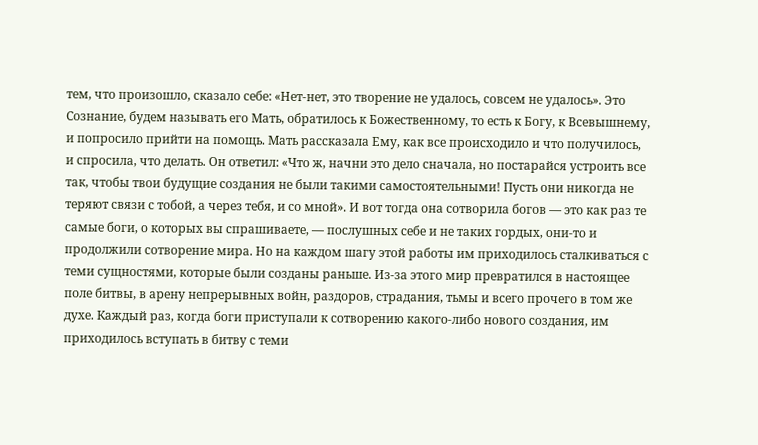тем, что произошло, сказало себе: «Нет-нет, это творение не удалось, совсем не удалось». Это Сознание, будем называть его Мать, обратилось к Божественному, то есть к Богу, к Всевышнему, и попросило прийти на помощь. Мать рассказала Ему, как все происходило и что получилось, и спросила, что делать. Он ответил: «Что ж, начни это дело сначала, но постарайся устроить все так, чтобы твои будущие создания не были такими самостоятельными! Пусть они никогда не теряют связи с тобой, а через тебя, и со мной». И вот тогда она сотворила богов — это как раз те самые боги, о которых вы спрашиваете, — послушных себе и не таких гордых, они-то и продолжили сотворение мира. Но на каждом шагу этой работы им приходилось сталкиваться с теми сущностями, которые были созданы раньше. Из-за этого мир превратился в настоящее поле битвы, в арену непрерывных войн, раздоров, страдания, тьмы и всего прочего в том же духе. Каждый раз, когда боги приступали к сотворению какого-либо нового создания, им приходилось вступать в битву с теми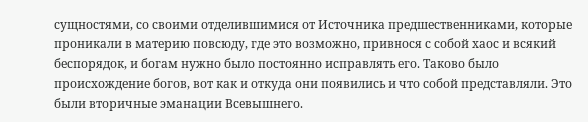сущностями, со своими отделившимися от Источника предшественниками, которые проникали в материю повсюду, где это возможно, привнося с собой хаос и всякий беспорядок, и богам нужно было постоянно исправлять его. Таково было происхождение богов, вот как и откуда они появились и что собой представляли. Это были вторичные эманации Всевышнего.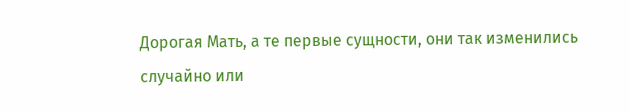Дорогая Мать, а те первые сущности, они так изменились случайно или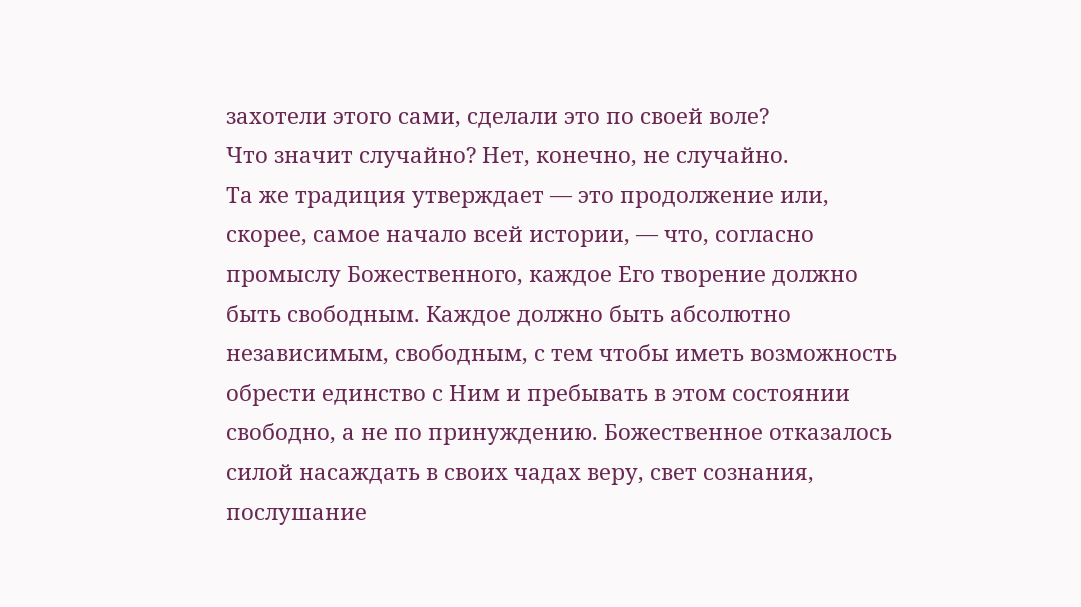захотели этого сами, сделали это по своей воле?
Что значит случайно? Нет, конечно, не случайно.
Та же традиция утверждает — это продолжение или, скорее, самое начало всей истории, — что, согласно промыслу Божественного, каждое Его творение должно быть свободным. Каждое должно быть абсолютно независимым, свободным, с тем чтобы иметь возможность обрести единство с Ним и пребывать в этом состоянии свободно, а не по принуждению. Божественное отказалось силой насаждать в своих чадах веру, свет сознания, послушание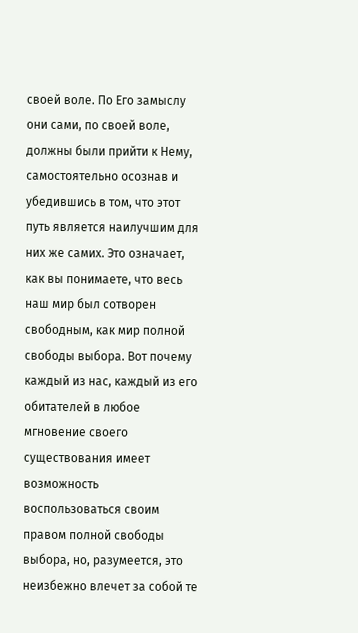своей воле. По Его замыслу они сами, по своей воле, должны были прийти к Нему, самостоятельно осознав и убедившись в том, что этот путь является наилучшим для них же самих. Это означает, как вы понимаете, что весь наш мир был сотворен свободным, как мир полной свободы выбора. Вот почему каждый из нас, каждый из его обитателей в любое мгновение своего существования имеет возможность воспользоваться своим правом полной свободы выбора, но, разумеется, это неизбежно влечет за собой те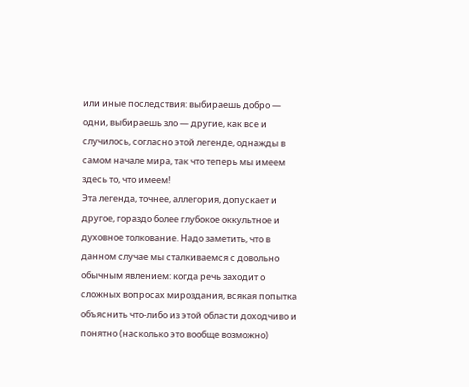или иные последствия: выбираешь добро — одни, выбираешь зло — другие, как все и случилось, согласно этой легенде, однажды в самом начале мира, так что теперь мы имеем здесь то, что имеем!
Эта легенда, точнее, аллегория, допускает и другое, гораздо более глубокое оккультное и духовное толкование. Надо заметить, что в данном случае мы сталкиваемся с довольно обычным явлением: когда речь заходит о сложных вопросах мироздания, всякая попытка объяснить что-либо из этой области доходчиво и понятно (насколько это вообще возможно)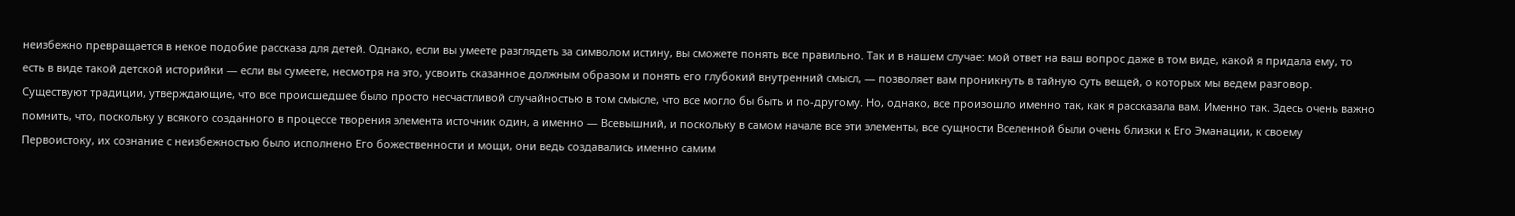неизбежно превращается в некое подобие рассказа для детей. Однако, если вы умеете разглядеть за символом истину, вы сможете понять все правильно. Так и в нашем случае: мой ответ на ваш вопрос даже в том виде, какой я придала ему, то есть в виде такой детской историйки — если вы сумеете, несмотря на это, усвоить сказанное должным образом и понять его глубокий внутренний смысл, — позволяет вам проникнуть в тайную суть вещей, о которых мы ведем разговор.
Существуют традиции, утверждающие, что все происшедшее было просто несчастливой случайностью в том смысле, что все могло бы быть и по-другому. Но, однако, все произошло именно так, как я рассказала вам. Именно так. Здесь очень важно помнить, что, поскольку у всякого созданного в процессе творения элемента источник один, а именно — Всевышний, и поскольку в самом начале все эти элементы, все сущности Вселенной были очень близки к Его Эманации, к своему Первоистоку, их сознание с неизбежностью было исполнено Его божественности и мощи, они ведь создавались именно самим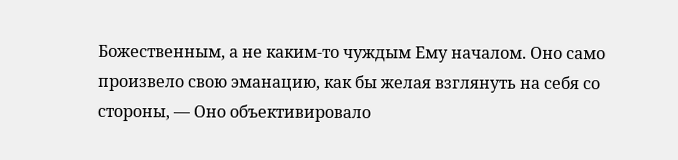Божественным, а не каким-то чуждым Ему началом. Оно само произвело свою эманацию, как бы желая взглянуть на себя со стороны, — Оно объективировало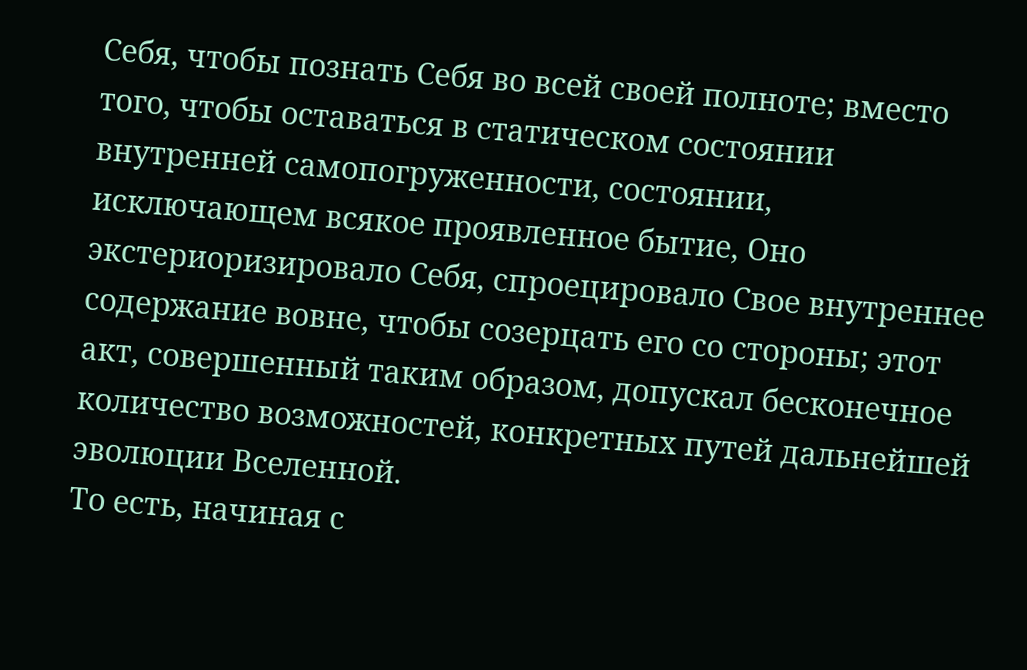Себя, чтобы познать Себя во всей своей полноте; вместо того, чтобы оставаться в статическом состоянии внутренней самопогруженности, состоянии, исключающем всякое проявленное бытие, Оно экстериоризировало Себя, спроецировало Свое внутреннее содержание вовне, чтобы созерцать его со стороны; этот акт, совершенный таким образом, допускал бесконечное количество возможностей, конкретных путей дальнейшей эволюции Вселенной.
То есть, начиная с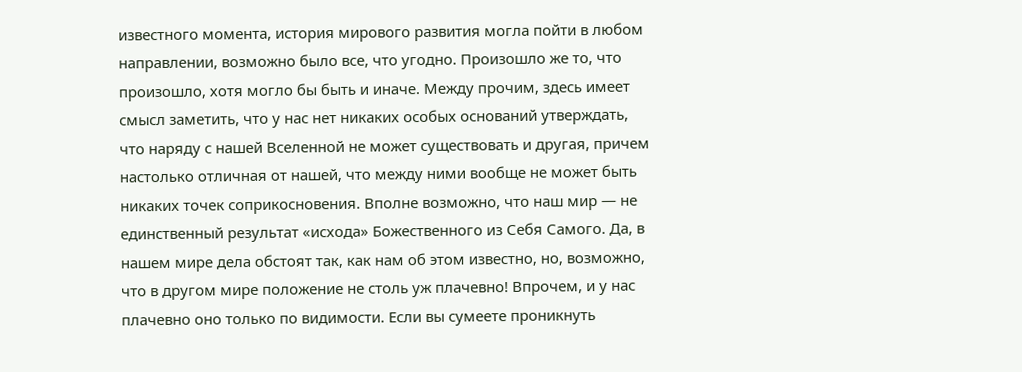известного момента, история мирового развития могла пойти в любом направлении, возможно было все, что угодно. Произошло же то, что произошло, хотя могло бы быть и иначе. Между прочим, здесь имеет смысл заметить, что у нас нет никаких особых оснований утверждать, что наряду с нашей Вселенной не может существовать и другая, причем настолько отличная от нашей, что между ними вообще не может быть никаких точек соприкосновения. Вполне возможно, что наш мир — не единственный результат «исхода» Божественного из Себя Самого. Да, в нашем мире дела обстоят так, как нам об этом известно, но, возможно, что в другом мире положение не столь уж плачевно! Впрочем, и у нас плачевно оно только по видимости. Если вы сумеете проникнуть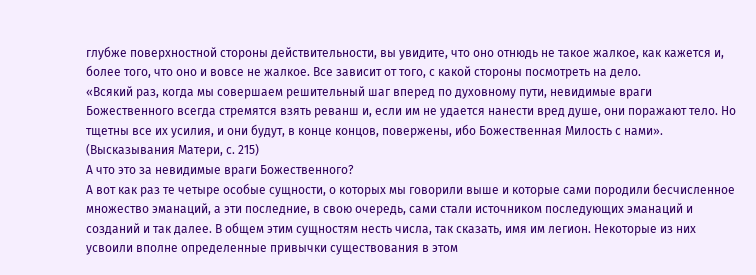глубже поверхностной стороны действительности, вы увидите, что оно отнюдь не такое жалкое, как кажется и, более того, что оно и вовсе не жалкое. Все зависит от того, с какой стороны посмотреть на дело.
«Всякий раз, когда мы совершаем решительный шаг вперед по духовному пути, невидимые враги Божественного всегда стремятся взять реванш и, если им не удается нанести вред душе, они поражают тело. Но тщетны все их усилия, и они будут, в конце концов, повержены, ибо Божественная Милость с нами».
(Высказывания Матери, с. 215)
А что это за невидимые враги Божественного?
А вот как раз те четыре особые сущности, о которых мы говорили выше и которые сами породили бесчисленное множество эманаций, а эти последние, в свою очередь, сами стали источником последующих эманаций и созданий и так далее. В общем этим сущностям несть числа, так сказать, имя им легион. Некоторые из них усвоили вполне определенные привычки существования в этом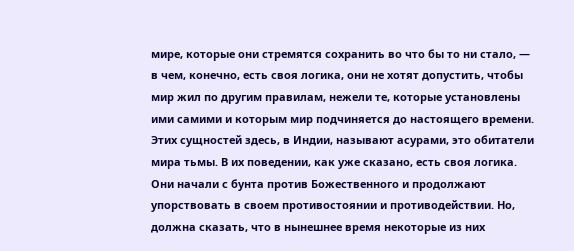мире, которые они стремятся сохранить во что бы то ни стало, — в чем, конечно, есть своя логика, они не хотят допустить, чтобы мир жил по другим правилам, нежели те, которые установлены ими самими и которым мир подчиняется до настоящего времени. Этих сущностей здесь, в Индии, называют асурами, это обитатели мира тьмы. В их поведении, как уже сказано, есть своя логика. Они начали с бунта против Божественного и продолжают упорствовать в своем противостоянии и противодействии. Но, должна сказать, что в нынешнее время некоторые из них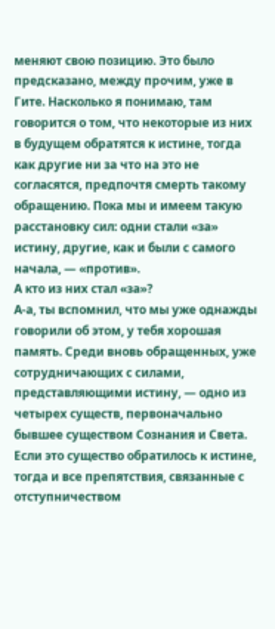меняют свою позицию. Это было предсказано, между прочим, уже в Гите. Насколько я понимаю, там говорится о том, что некоторые из них в будущем обратятся к истине, тогда как другие ни за что на это не согласятся, предпочтя смерть такому обращению. Пока мы и имеем такую расстановку сил: одни стали «за» истину, другие, как и были с самого начала, — «против».
А кто из них стал «за»?
А-а, ты вспомнил, что мы уже однажды говорили об этом, у тебя хорошая память. Среди вновь обращенных, уже сотрудничающих с силами, представляющими истину, — одно из четырех существ, первоначально бывшее существом Сознания и Света.
Если это существо обратилось к истине, тогда и все препятствия, связанные с отступничеством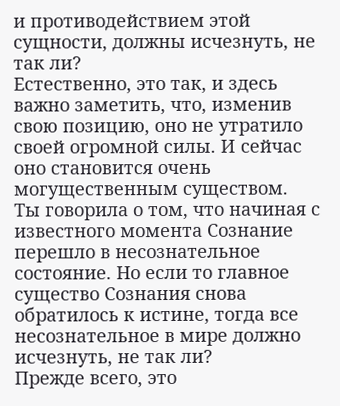и противодействием этой сущности, должны исчезнуть, не так ли?
Естественно, это так, и здесь важно заметить, что, изменив свою позицию, оно не утратило своей огромной силы. И сейчас оно становится очень могущественным существом.
Ты говорила о том, что начиная с известного момента Сознание перешло в несознательное состояние. Но если то главное существо Сознания снова обратилось к истине, тогда все несознательное в мире должно исчезнуть, не так ли?
Прежде всего, это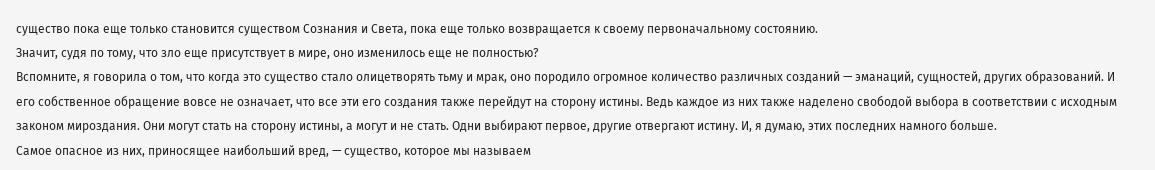существо пока еще только становится существом Сознания и Света, пока еще только возвращается к своему первоначальному состоянию.
Значит, судя по тому, что зло еще присутствует в мире, оно изменилось еще не полностью?
Вспомните, я говорила о том, что когда это существо стало олицетворять тьму и мрак, оно породило огромное количество различных созданий — эманаций, сущностей, других образований. И его собственное обращение вовсе не означает, что все эти его создания также перейдут на сторону истины. Ведь каждое из них также наделено свободой выбора в соответствии с исходным законом мироздания. Они могут стать на сторону истины, а могут и не стать. Одни выбирают первое, другие отвергают истину. И, я думаю, этих последних намного больше.
Самое опасное из них, приносящее наибольший вред, — существо, которое мы называем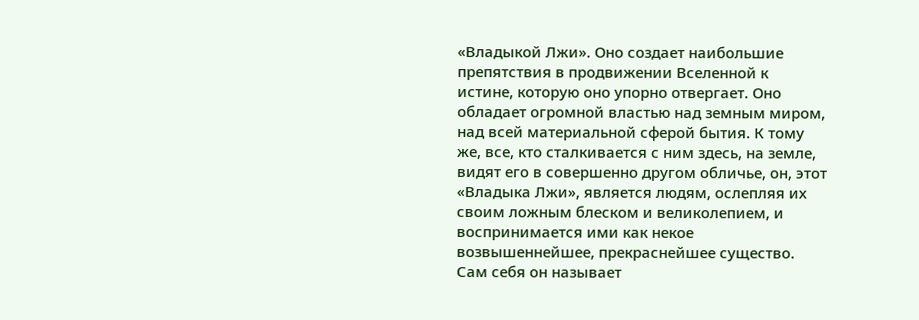«Владыкой Лжи». Оно создает наибольшие препятствия в продвижении Вселенной к истине, которую оно упорно отвергает. Оно обладает огромной властью над земным миром, над всей материальной сферой бытия. К тому же, все, кто сталкивается с ним здесь, на земле, видят его в совершенно другом обличье, он, этот «Владыка Лжи», является людям, ослепляя их своим ложным блеском и великолепием, и воспринимается ими как некое возвышеннейшее, прекраснейшее существо. Сам себя он называет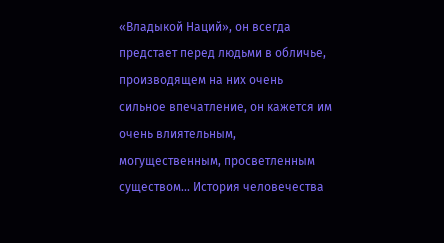«Владыкой Наций», он всегда предстает перед людьми в обличье, производящем на них очень сильное впечатление, он кажется им очень влиятельным, могущественным, просветленным существом... История человечества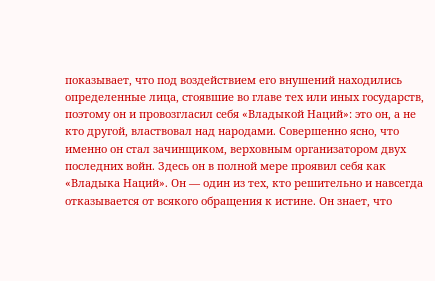показывает, что под воздействием его внушений находились определенные лица, стоявшие во главе тех или иных государств, поэтому он и провозгласил себя «Владыкой Наций»: это он, а не кто другой, властвовал над народами. Совершенно ясно, что именно он стал зачинщиком, верховным организатором двух последних войн. Здесь он в полной мере проявил себя как «Владыка Наций». Он — один из тех, кто решительно и навсегда отказывается от всякого обращения к истине. Он знает, что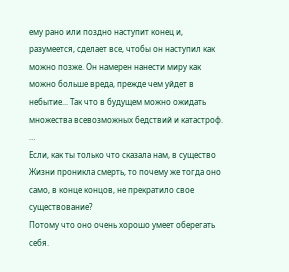ему рано или поздно наступит конец и, разумеется, сделает все, чтобы он наступил как можно позже. Он намерен нанести миру как можно больше вреда, прежде чем уйдет в небытие... Так что в будущем можно ожидать множества всевозможных бедствий и катастроф. …
Если, как ты только что сказала нам, в существо Жизни проникла смерть, то почему же тогда оно само, в конце концов, не прекратило свое существование?
Потому что оно очень хорошо умеет оберегать себя.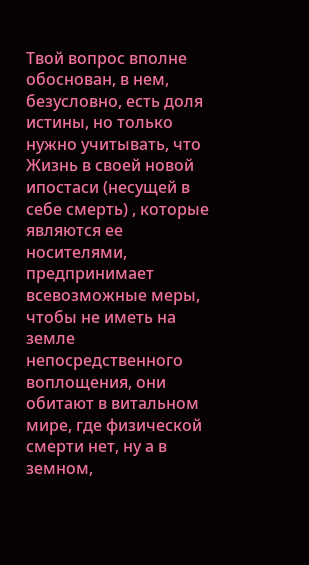Твой вопрос вполне обоснован, в нем, безусловно, есть доля истины, но только нужно учитывать, что Жизнь в своей новой ипостаси (несущей в себе смерть) , которые являются ее носителями, предпринимает всевозможные меры, чтобы не иметь на земле непосредственного воплощения, они обитают в витальном мире, где физической смерти нет, ну а в земном,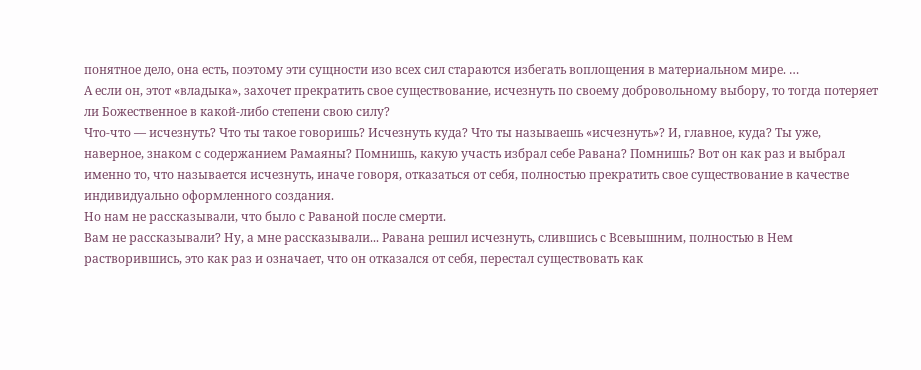понятное дело, она есть, поэтому эти сущности изо всех сил стараются избегать воплощения в материальном мире. …
А если он, этот «владыка», захочет прекратить свое существование, исчезнуть по своему добровольному выбору, то тогда потеряет ли Божественное в какой-либо степени свою силу?
Что-что — исчезнуть? Что ты такое говоришь? Исчезнуть куда? Что ты называешь «исчезнуть»? И, главное, куда? Ты уже, наверное, знаком с содержанием Рамаяны? Помнишь, какую участь избрал себе Равана? Помнишь? Вот он как раз и выбрал именно то, что называется исчезнуть, иначе говоря, отказаться от себя, полностью прекратить свое существование в качестве индивидуально оформленного создания.
Но нам не рассказывали, что было с Раваной после смерти.
Вам не рассказывали? Ну, а мне рассказывали... Равана решил исчезнуть, слившись с Всевышним, полностью в Нем растворившись, это как раз и означает, что он отказался от себя, перестал существовать как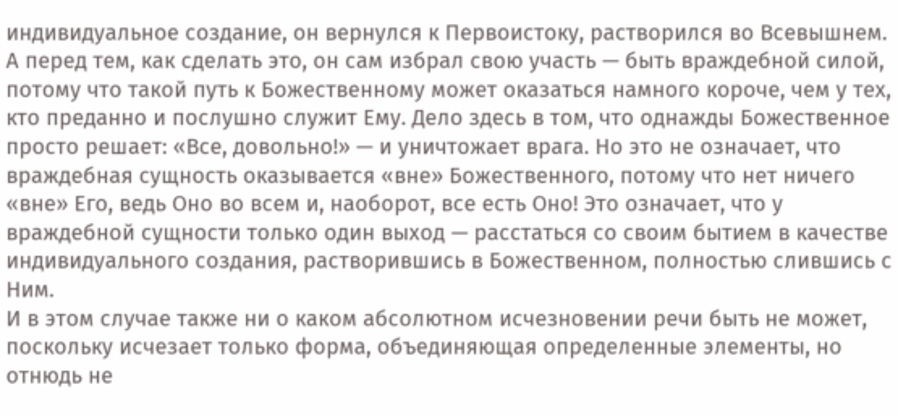индивидуальное создание, он вернулся к Первоистоку, растворился во Всевышнем. А перед тем, как сделать это, он сам избрал свою участь — быть враждебной силой, потому что такой путь к Божественному может оказаться намного короче, чем у тех, кто преданно и послушно служит Ему. Дело здесь в том, что однажды Божественное просто решает: «Все, довольно!» — и уничтожает врага. Но это не означает, что враждебная сущность оказывается «вне» Божественного, потому что нет ничего «вне» Его, ведь Оно во всем и, наоборот, все есть Оно! Это означает, что у враждебной сущности только один выход — расстаться со своим бытием в качестве индивидуального создания, растворившись в Божественном, полностью слившись с Ним.
И в этом случае также ни о каком абсолютном исчезновении речи быть не может, поскольку исчезает только форма, объединяющая определенные элементы, но отнюдь не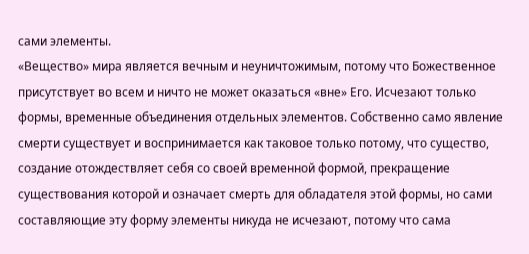сами элементы.
«Вещество» мира является вечным и неуничтожимым, потому что Божественное присутствует во всем и ничто не может оказаться «вне» Его. Исчезают только формы, временные объединения отдельных элементов. Собственно само явление смерти существует и воспринимается как таковое только потому, что существо, создание отождествляет себя со своей временной формой, прекращение существования которой и означает смерть для обладателя этой формы, но сами составляющие эту форму элементы никуда не исчезают, потому что сама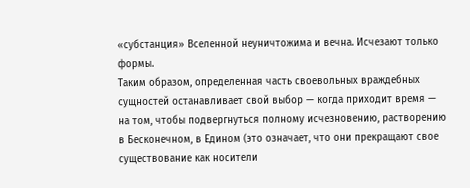«субстанция» Вселенной неуничтожима и вечна. Исчезают только формы.
Таким образом, определенная часть своевольных враждебных сущностей останавливает свой выбор — когда приходит время — на том, чтобы подвергнуться полному исчезновению, растворению в Бесконечном, в Едином (это означает, что они прекращают свое существование как носители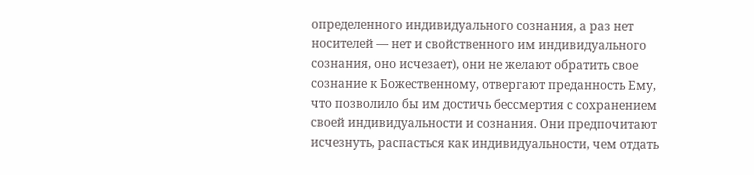определенного индивидуального сознания, а раз нет носителей — нет и свойственного им индивидуального сознания, оно исчезает), они не желают обратить свое сознание к Божественному, отвергают преданность Ему, что позволило бы им достичь бессмертия с сохранением своей индивидуальности и сознания. Они предпочитают исчезнуть, распасться как индивидуальности, чем отдать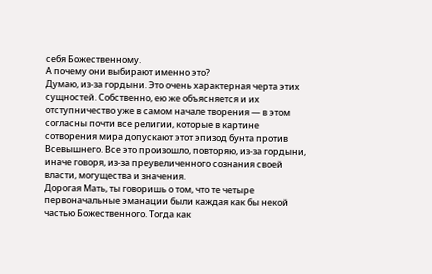себя Божественному.
А почему они выбирают именно это?
Думаю, из-за гордыни. Это очень характерная черта этих сущностей. Собственно, ею же объясняется и их отступничество уже в самом начале творения — в этом согласны почти все религии, которые в картине сотворения мира допускают этот эпизод бунта против Всевышнего. Все это произошло, повторяю, из-за гордыни, иначе говоря, из-за преувеличенного сознания своей власти, могущества и значения.
Дорогая Мать, ты говоришь о том, что те четыре первоначальные эманации были каждая как бы некой частью Божественного. Тогда как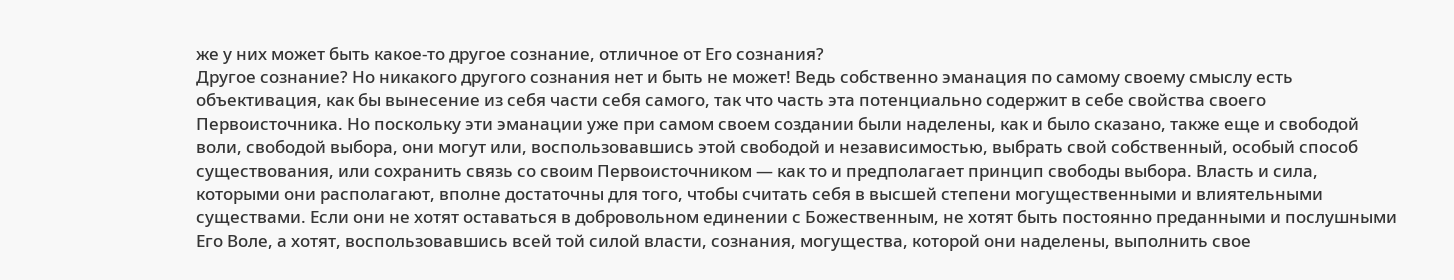же у них может быть какое-то другое сознание, отличное от Его сознания?
Другое сознание? Но никакого другого сознания нет и быть не может! Ведь собственно эманация по самому своему смыслу есть объективация, как бы вынесение из себя части себя самого, так что часть эта потенциально содержит в себе свойства своего Первоисточника. Но поскольку эти эманации уже при самом своем создании были наделены, как и было сказано, также еще и свободой воли, свободой выбора, они могут или, воспользовавшись этой свободой и независимостью, выбрать свой собственный, особый способ существования, или сохранить связь со своим Первоисточником — как то и предполагает принцип свободы выбора. Власть и сила, которыми они располагают, вполне достаточны для того, чтобы считать себя в высшей степени могущественными и влиятельными существами. Если они не хотят оставаться в добровольном единении с Божественным, не хотят быть постоянно преданными и послушными Его Воле, а хотят, воспользовавшись всей той силой власти, сознания, могущества, которой они наделены, выполнить свое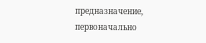предназначение, первоначально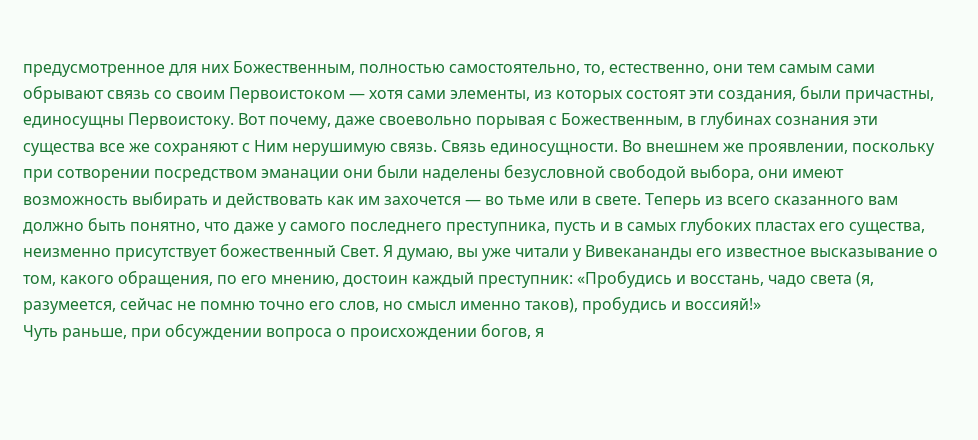предусмотренное для них Божественным, полностью самостоятельно, то, естественно, они тем самым сами обрывают связь со своим Первоистоком — хотя сами элементы, из которых состоят эти создания, были причастны, единосущны Первоистоку. Вот почему, даже своевольно порывая с Божественным, в глубинах сознания эти существа все же сохраняют с Ним нерушимую связь. Связь единосущности. Во внешнем же проявлении, поскольку при сотворении посредством эманации они были наделены безусловной свободой выбора, они имеют возможность выбирать и действовать как им захочется — во тьме или в свете. Теперь из всего сказанного вам должно быть понятно, что даже у самого последнего преступника, пусть и в самых глубоких пластах его существа, неизменно присутствует божественный Свет. Я думаю, вы уже читали у Вивекананды его известное высказывание о том, какого обращения, по его мнению, достоин каждый преступник: «Пробудись и восстань, чадо света (я, разумеется, сейчас не помню точно его слов, но смысл именно таков), пробудись и воссияй!»
Чуть раньше, при обсуждении вопроса о происхождении богов, я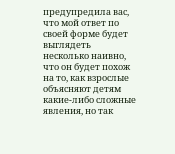предупредила вас, что мой ответ по своей форме будет выглядеть несколько наивно, что он будет похож на то, как взрослые объясняют детям какие-либо сложные явления, но так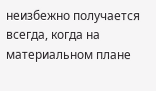неизбежно получается всегда, когда на материальном плане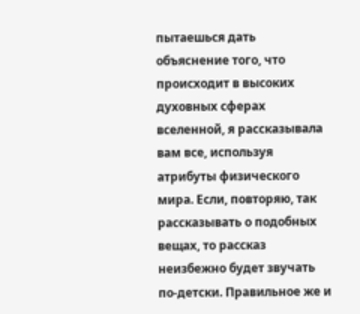пытаешься дать объяснение того, что происходит в высоких духовных сферах вселенной, я рассказывала вам все, используя атрибуты физического мира. Если, повторяю, так рассказывать о подобных вещах, то рассказ неизбежно будет звучать по-детски. Правильное же и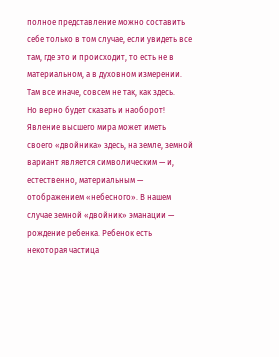полное представление можно составить себе только в том случае, если увидеть все там, где это и происходит, то есть не в материальном, а в духовном измерении. Там все иначе, совсем не так, как здесь.
Но верно будет сказать и наоборот! Явление высшего мира может иметь своего «двойника» здесь, на земле, земной вариант является символическим — и, естественно, материальным — отображением «небесного». В нашем случае земной «двойник» эманации — рождение ребенка. Ребенок есть некоторая частица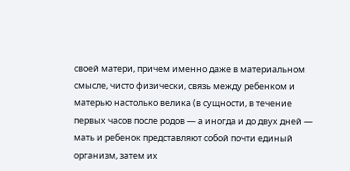своей матери, причем именно даже в материальном смысле, чисто физически, связь между ребенком и матерью настолько велика (в сущности, в течение первых часов после родов — а иногда и до двух дней — мать и ребенок представляют собой почти единый организм, затем их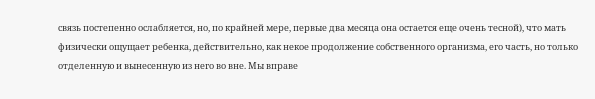связь постепенно ослабляется, но, по крайней мере, первые два месяца она остается еще очень тесной), что мать физически ощущает ребенка, действительно, как некое продолжение собственного организма, его часть, но только отделенную и вынесенную из него во вне. Мы вправе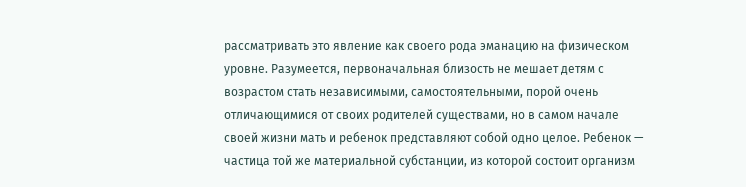рассматривать это явление как своего рода эманацию на физическом уровне. Разумеется, первоначальная близость не мешает детям с возрастом стать независимыми, самостоятельными, порой очень отличающимися от своих родителей существами, но в самом начале своей жизни мать и ребенок представляют собой одно целое. Ребенок — частица той же материальной субстанции, из которой состоит организм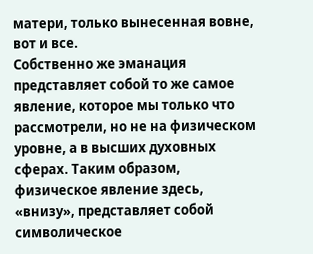матери, только вынесенная вовне, вот и все.
Собственно же эманация представляет собой то же самое явление, которое мы только что рассмотрели, но не на физическом уровне, а в высших духовных сферах. Таким образом, физическое явление здесь, «внизу», представляет собой символическое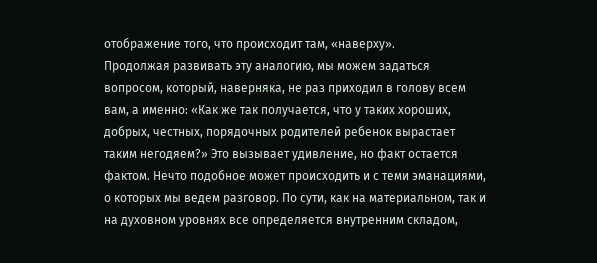отображение того, что происходит там, «наверху».
Продолжая развивать эту аналогию, мы можем задаться вопросом, который, наверняка, не раз приходил в голову всем вам, а именно: «Как же так получается, что у таких хороших, добрых, честных, порядочных родителей ребенок вырастает таким негодяем?» Это вызывает удивление, но факт остается фактом. Нечто подобное может происходить и с теми эманациями, о которых мы ведем разговор. По сути, как на материальном, так и на духовном уровнях все определяется внутренним складом,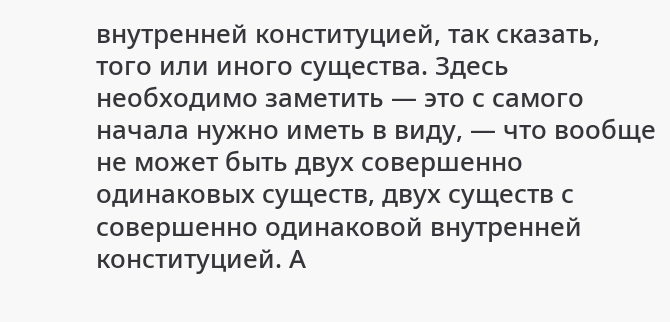внутренней конституцией, так сказать, того или иного существа. Здесь необходимо заметить — это с самого начала нужно иметь в виду, — что вообще не может быть двух совершенно одинаковых существ, двух существ с совершенно одинаковой внутренней конституцией. А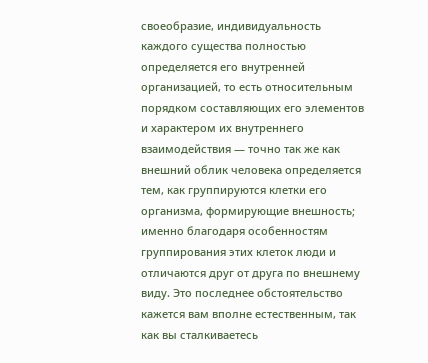своеобразие, индивидуальность каждого существа полностью определяется его внутренней организацией, то есть относительным порядком составляющих его элементов и характером их внутреннего взаимодействия — точно так же как внешний облик человека определяется тем, как группируются клетки его организма, формирующие внешность; именно благодаря особенностям группирования этих клеток люди и отличаются друг от друга по внешнему виду. Это последнее обстоятельство кажется вам вполне естественным, так как вы сталкиваетесь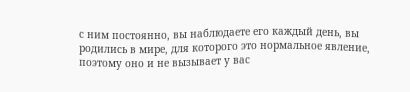с ним постоянно, вы наблюдаете его каждый день, вы родились в мире, для которого это нормальное явление, поэтому оно и не вызывает у вас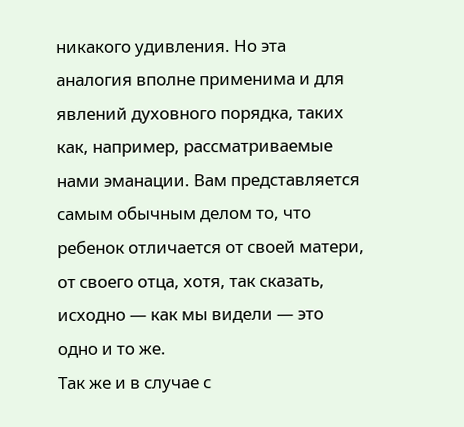никакого удивления. Но эта аналогия вполне применима и для явлений духовного порядка, таких как, например, рассматриваемые нами эманации. Вам представляется самым обычным делом то, что ребенок отличается от своей матери, от своего отца, хотя, так сказать, исходно — как мы видели — это одно и то же.
Так же и в случае с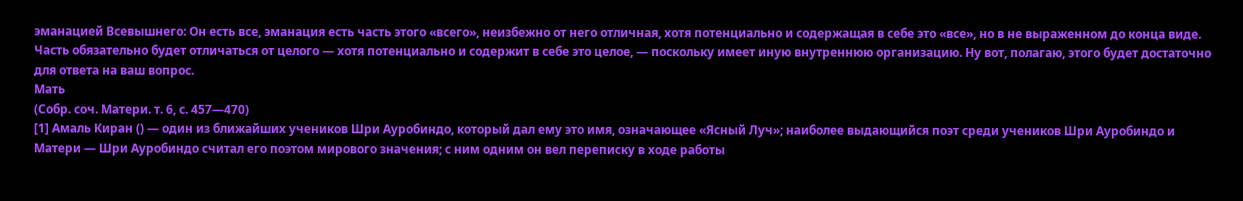эманацией Всевышнего: Он есть все, эманация есть часть этого «всего», неизбежно от него отличная, хотя потенциально и содержащая в себе это «все», но в не выраженном до конца виде. Часть обязательно будет отличаться от целого — хотя потенциально и содержит в себе это целое, — поскольку имеет иную внутреннюю организацию. Ну вот, полагаю, этого будет достаточно для ответа на ваш вопрос.
Мать
(Собр. соч. Матери. т. 6, с. 457—470)
[1] Амаль Киран () — один из ближайших учеников Шри Ауробиндо, который дал ему это имя, означающее «Ясный Луч»; наиболее выдающийся поэт среди учеников Шри Ауробиндо и Матери — Шри Ауробиндо считал его поэтом мирового значения; с ним одним он вел переписку в ходе работы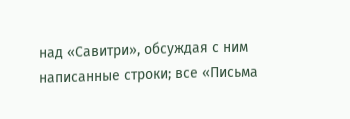над «Савитри», обсуждая с ним написанные строки; все «Письма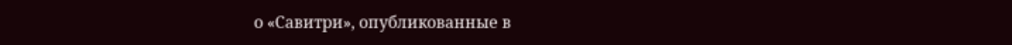о «Савитри», опубликованные в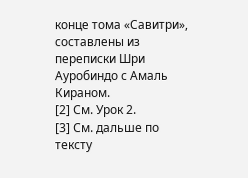конце тома «Савитри», составлены из переписки Шри Ауробиндо с Амаль Кираном.
[2] См. Урок 2.
[3] См. дальше по тексту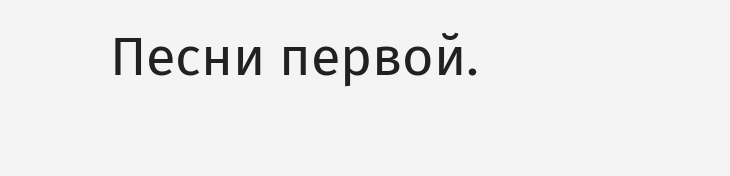Песни первой.